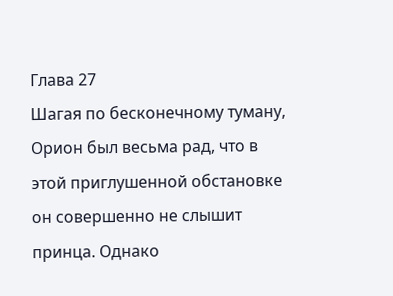Глава 27
Шагая по бесконечному туману, Орион был весьма рад, что в этой приглушенной обстановке он совершенно не слышит принца. Однако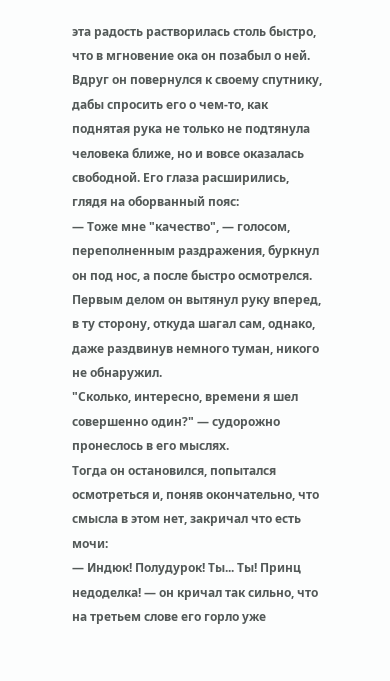эта радость растворилась столь быстро, что в мгновение ока он позабыл о ней. Вдруг он повернулся к своему спутнику, дабы спросить его о чем-то, как поднятая рука не только не подтянула человека ближе, но и вовсе оказалась свободной. Его глаза расширились, глядя на оборванный пояс:
— Тоже мне "качество", — голосом, переполненным раздражения, буркнул он под нос, а после быстро осмотрелся.
Первым делом он вытянул руку вперед, в ту сторону, откуда шагал сам, однако, даже раздвинув немного туман, никого не обнаружил.
"Сколько, интересно, времени я шел совершенно один?" — судорожно пронеслось в его мыслях.
Тогда он остановился, попытался осмотреться и, поняв окончательно, что смысла в этом нет, закричал что есть мочи:
— Индюк! Полудурок! Ты... Ты! Принц недоделка! — он кричал так сильно, что на третьем слове его горло уже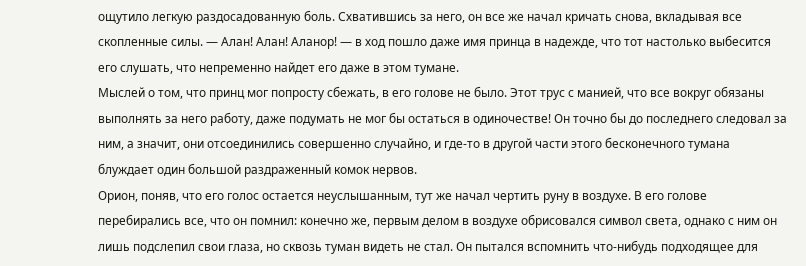ощутило легкую раздосадованную боль. Схватившись за него, он все же начал кричать снова, вкладывая все скопленные силы. — Алан! Алан! Аланор! — в ход пошло даже имя принца в надежде, что тот настолько выбесится его слушать, что непременно найдет его даже в этом тумане.
Мыслей о том, что принц мог попросту сбежать, в его голове не было. Этот трус с манией, что все вокруг обязаны выполнять за него работу, даже подумать не мог бы остаться в одиночестве! Он точно бы до последнего следовал за ним, а значит, они отсоединились совершенно случайно, и где-то в другой части этого бесконечного тумана блуждает один большой раздраженный комок нервов.
Орион, поняв, что его голос остается неуслышанным, тут же начал чертить руну в воздухе. В его голове перебирались все, что он помнил: конечно же, первым делом в воздухе обрисовался символ света, однако с ним он лишь подслепил свои глаза, но сквозь туман видеть не стал. Он пытался вспомнить что-нибудь подходящее для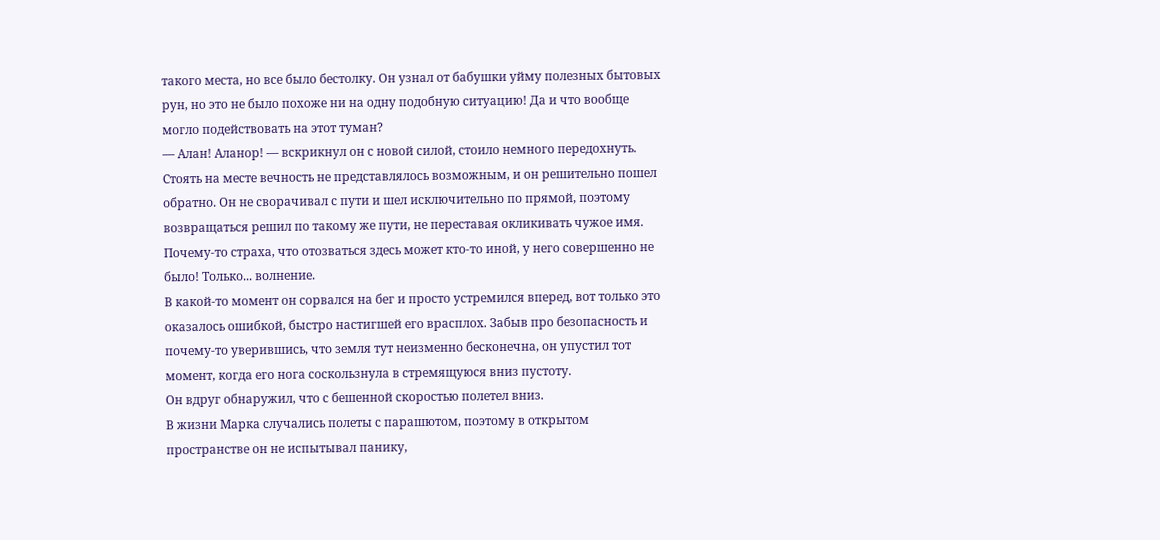такого места, но все было бестолку. Он узнал от бабушки уйму полезных бытовых рун, но это не было похоже ни на одну подобную ситуацию! Да и что вообще могло подействовать на этот туман?
— Алан! Аланор! — вскрикнул он с новой силой, стоило немного передохнуть.
Стоять на месте вечность не представлялось возможным, и он решительно пошел обратно. Он не сворачивал с пути и шел исключительно по прямой, поэтому возвращаться решил по такому же пути, не переставая окликивать чужое имя. Почему-то страха, что отозваться здесь может кто-то иной, у него совершенно не было! Только... волнение.
В какой-то момент он сорвался на бег и просто устремился вперед, вот только это оказалось ошибкой, быстро настигшей его врасплох. Забыв про безопасность и почему-то уверившись, что земля тут неизменно бесконечна, он упустил тот момент, когда его нога соскользнула в стремящуюся вниз пустоту.
Он вдруг обнаружил, что с бешенной скоростью полетел вниз.
В жизни Марка случались полеты с парашютом, поэтому в открытом пространстве он не испытывал панику,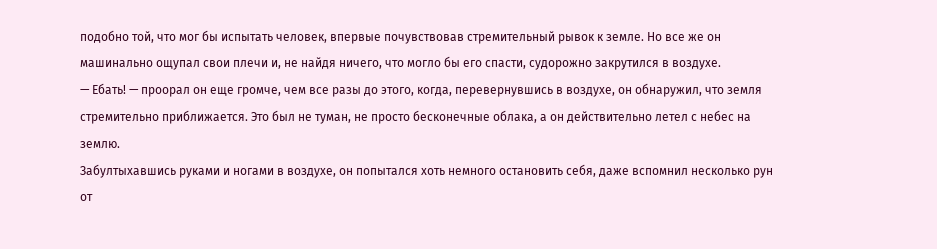подобно той, что мог бы испытать человек, впервые почувствовав стремительный рывок к земле. Но все же он машинально ощупал свои плечи и, не найдя ничего, что могло бы его спасти, судорожно закрутился в воздухе.
— Ебать! — проорал он еще громче, чем все разы до этого, когда, перевернувшись в воздухе, он обнаружил, что земля стремительно приближается. Это был не туман, не просто бесконечные облака, а он действительно летел с небес на землю.
Забултыхавшись руками и ногами в воздухе, он попытался хоть немного остановить себя, даже вспомнил несколько рун от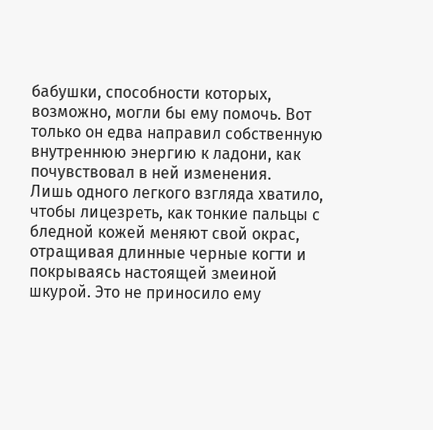бабушки, способности которых, возможно, могли бы ему помочь. Вот только он едва направил собственную внутреннюю энергию к ладони, как почувствовал в ней изменения.
Лишь одного легкого взгляда хватило, чтобы лицезреть, как тонкие пальцы с бледной кожей меняют свой окрас, отращивая длинные черные когти и покрываясь настоящей змеиной шкурой. Это не приносило ему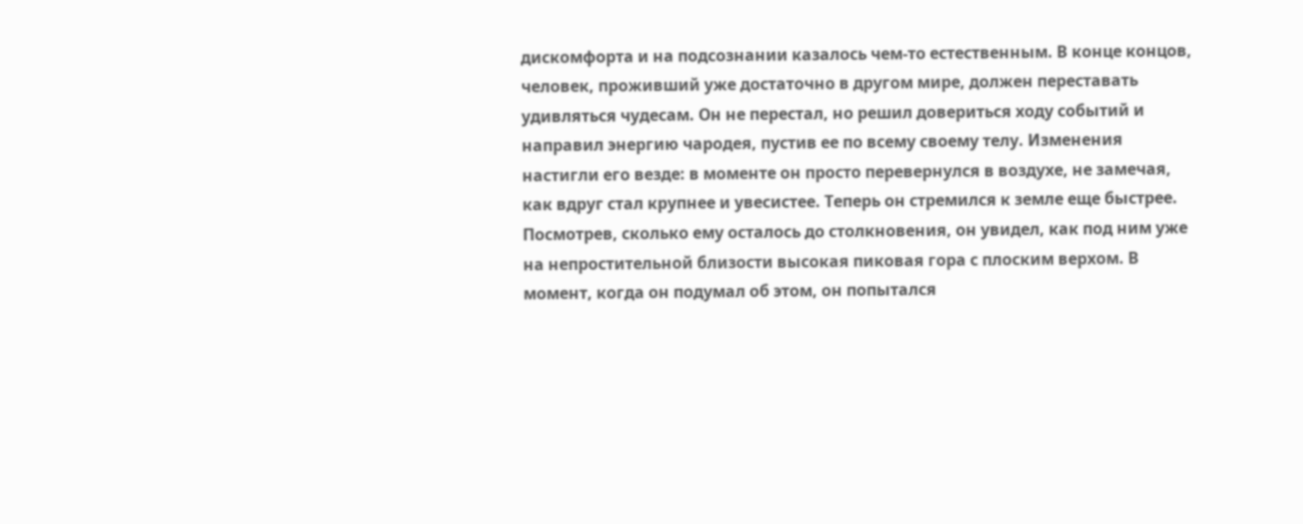дискомфорта и на подсознании казалось чем-то естественным. В конце концов, человек, проживший уже достаточно в другом мире, должен переставать удивляться чудесам. Он не перестал, но решил довериться ходу событий и направил энергию чародея, пустив ее по всему своему телу. Изменения настигли его везде: в моменте он просто перевернулся в воздухе, не замечая, как вдруг стал крупнее и увесистее. Теперь он стремился к земле еще быстрее.
Посмотрев, сколько ему осталось до столкновения, он увидел, как под ним уже на непростительной близости высокая пиковая гора с плоским верхом. В момент, когда он подумал об этом, он попытался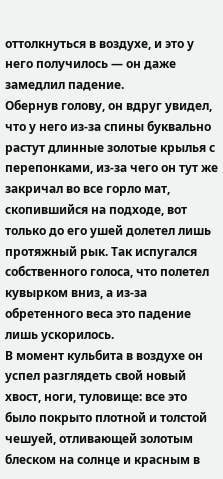оттолкнуться в воздухе, и это у него получилось — он даже замедлил падение.
Обернув голову, он вдруг увидел, что у него из-за спины буквально растут длинные золотые крылья с перепонками, из-за чего он тут же закричал во все горло мат, скопившийся на подходе, вот только до его ушей долетел лишь протяжный рык. Так испугался собственного голоса, что полетел кувырком вниз, а из-за обретенного веса это падение лишь ускорилось.
В момент кульбита в воздухе он успел разглядеть свой новый хвост, ноги, туловище: все это было покрыто плотной и толстой чешуей, отливающей золотым блеском на солнце и красным в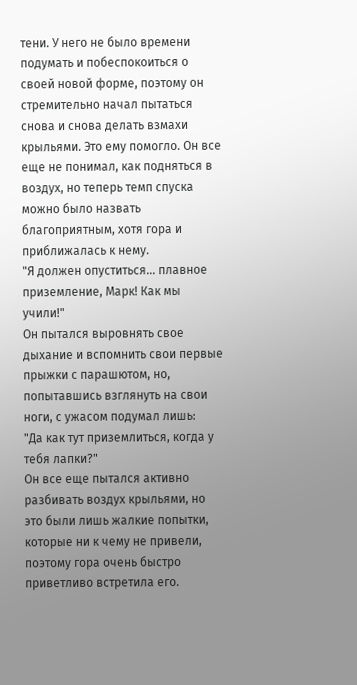тени. У него не было времени подумать и побеспокоиться о своей новой форме, поэтому он стремительно начал пытаться снова и снова делать взмахи крыльями. Это ему помогло. Он все еще не понимал, как подняться в воздух, но теперь темп спуска можно было назвать благоприятным, хотя гора и приближалась к нему.
"Я должен опуститься... плавное приземление, Марк! Как мы учили!"
Он пытался выровнять свое дыхание и вспомнить свои первые прыжки с парашютом, но, попытавшись взглянуть на свои ноги, с ужасом подумал лишь:
"Да как тут приземлиться, когда у тебя лапки?"
Он все еще пытался активно разбивать воздух крыльями, но это были лишь жалкие попытки, которые ни к чему не привели, поэтому гора очень быстро приветливо встретила его.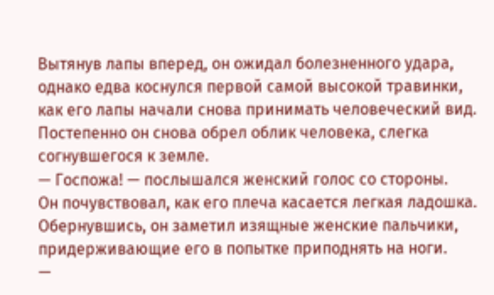Вытянув лапы вперед, он ожидал болезненного удара, однако едва коснулся первой самой высокой травинки, как его лапы начали снова принимать человеческий вид. Постепенно он снова обрел облик человека, слегка согнувшегося к земле.
— Госпожа! — послышался женский голос со стороны.
Он почувствовал, как его плеча касается легкая ладошка. Обернувшись, он заметил изящные женские пальчики, придерживающие его в попытке приподнять на ноги.
—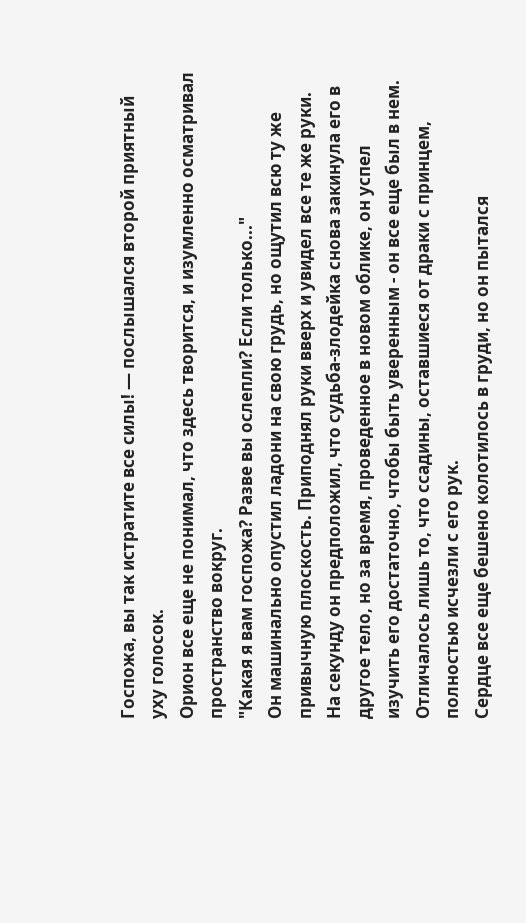Госпожа, вы так истратите все силы! — послышался второй приятный уху голосок.
Орион все еще не понимал, что здесь творится, и изумленно осматривал пространство вокруг.
"Какая я вам госпожа? Разве вы ослепли? Если только..."
Он машинально опустил ладони на свою грудь, но ощутил всю ту же привычную плоскость. Приподнял руки вверх и увидел все те же руки. На секунду он предположил, что судьба-злодейка снова закинула его в другое тело, но за время, проведенное в новом облике, он успел изучить его достаточно, чтобы быть уверенным - он все еще был в нем. Отличалось лишь то, что ссадины, оставшиеся от драки с принцем, полностью исчезли с его рук.
Сердце все еще бешено колотилось в груди, но он пытался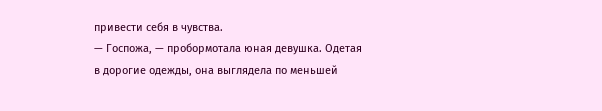привести себя в чувства.
— Госпожа, — пробормотала юная девушка. Одетая в дорогие одежды, она выглядела по меньшей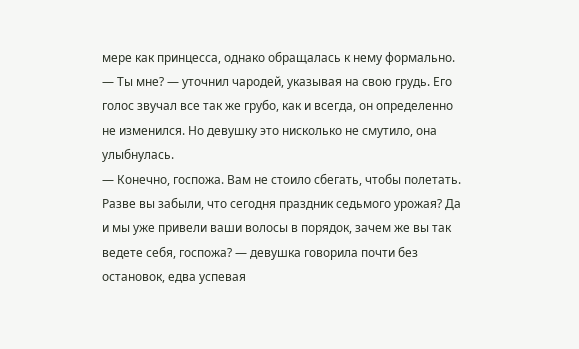мере как принцесса, однако обращалась к нему формально.
— Ты мне? — уточнил чародей, указывая на свою грудь. Его голос звучал все так же грубо, как и всегда, он определенно не изменился. Но девушку это нисколько не смутило, она улыбнулась.
— Конечно, госпожа. Вам не стоило сбегать, чтобы полетать. Разве вы забыли, что сегодня праздник седьмого урожая? Да и мы уже привели ваши волосы в порядок, зачем же вы так ведете себя, госпожа? — девушка говорила почти без остановок, едва успевая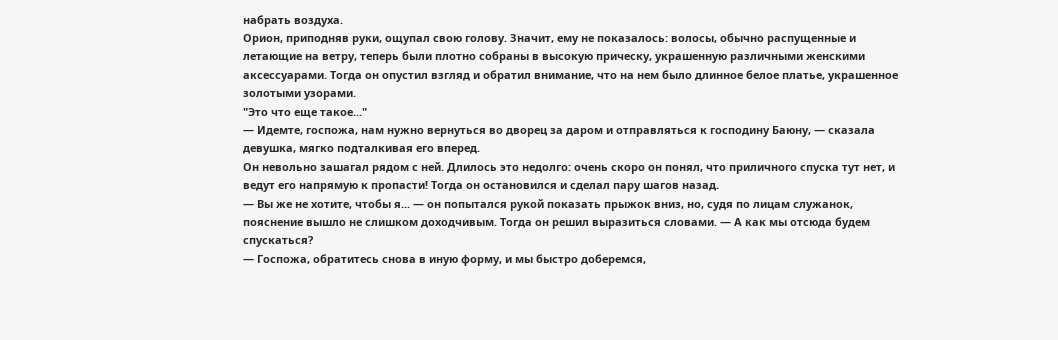набрать воздуха.
Орион, приподняв руки, ощупал свою голову. Значит, ему не показалось: волосы, обычно распущенные и летающие на ветру, теперь были плотно собраны в высокую прическу, украшенную различными женскими аксессуарами. Тогда он опустил взгляд и обратил внимание, что на нем было длинное белое платье, украшенное золотыми узорами.
"Это что еще такое..."
— Идемте, госпожа, нам нужно вернуться во дворец за даром и отправляться к господину Баюну, — сказала девушка, мягко подталкивая его вперед.
Он невольно зашагал рядом с ней. Длилось это недолго: очень скоро он понял, что приличного спуска тут нет, и ведут его напрямую к пропасти! Тогда он остановился и сделал пару шагов назад.
— Вы же не хотите, чтобы я... — он попытался рукой показать прыжок вниз, но, судя по лицам служанок, пояснение вышло не слишком доходчивым. Тогда он решил выразиться словами. — А как мы отсюда будем спускаться?
— Госпожа, обратитесь снова в иную форму, и мы быстро доберемся,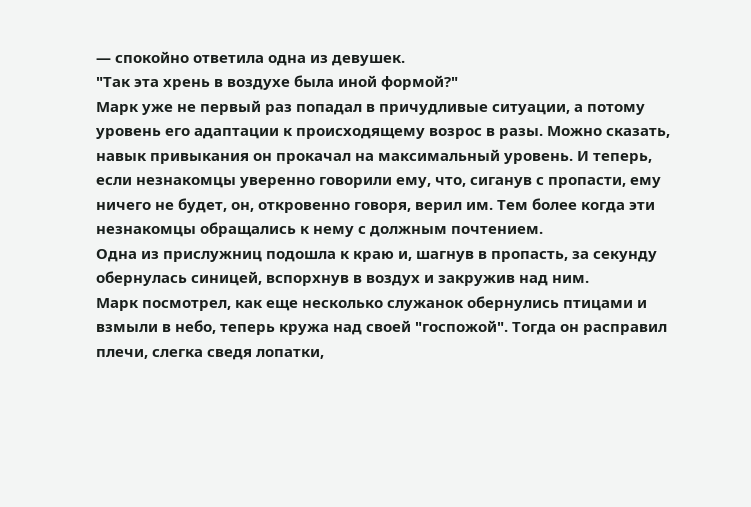— спокойно ответила одна из девушек.
"Так эта хрень в воздухе была иной формой?"
Марк уже не первый раз попадал в причудливые ситуации, а потому уровень его адаптации к происходящему возрос в разы. Можно сказать, навык привыкания он прокачал на максимальный уровень. И теперь, если незнакомцы уверенно говорили ему, что, сиганув с пропасти, ему ничего не будет, он, откровенно говоря, верил им. Тем более когда эти незнакомцы обращались к нему с должным почтением.
Одна из прислужниц подошла к краю и, шагнув в пропасть, за секунду обернулась синицей, вспорхнув в воздух и закружив над ним.
Марк посмотрел, как еще несколько служанок обернулись птицами и взмыли в небо, теперь кружа над своей "госпожой". Тогда он расправил плечи, слегка сведя лопатки,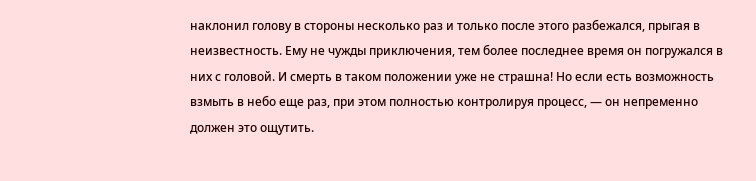наклонил голову в стороны несколько раз и только после этого разбежался, прыгая в неизвестность. Ему не чужды приключения, тем более последнее время он погружался в них с головой. И смерть в таком положении уже не страшна! Но если есть возможность взмыть в небо еще раз, при этом полностью контролируя процесс, — он непременно должен это ощутить.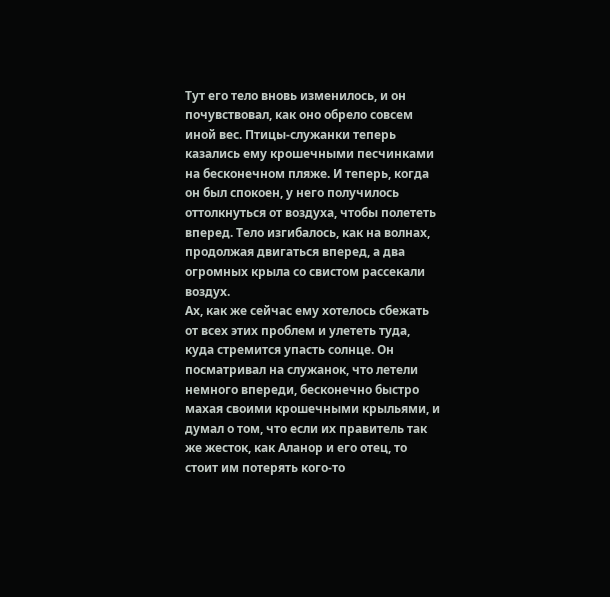Тут его тело вновь изменилось, и он почувствовал, как оно обрело совсем иной вес. Птицы-служанки теперь казались ему крошечными песчинками на бесконечном пляже. И теперь, когда он был спокоен, у него получилось оттолкнуться от воздуха, чтобы полететь вперед. Тело изгибалось, как на волнах, продолжая двигаться вперед, а два огромных крыла со свистом рассекали воздух.
Ах, как же сейчас ему хотелось сбежать от всех этих проблем и улететь туда, куда стремится упасть солнце. Он посматривал на служанок, что летели немного впереди, бесконечно быстро махая своими крошечными крыльями, и думал о том, что если их правитель так же жесток, как Аланор и его отец, то стоит им потерять кого-то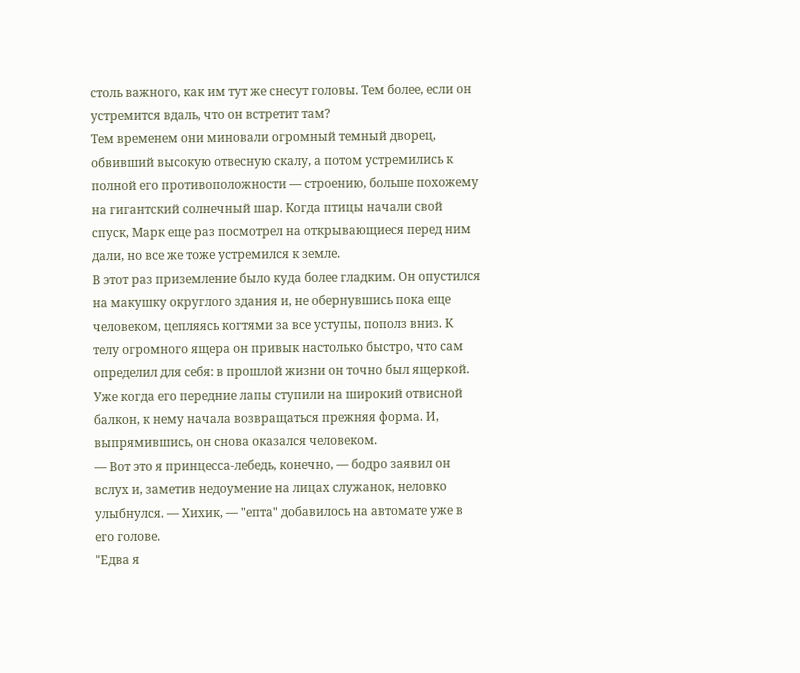столь важного, как им тут же снесут головы. Тем более, если он устремится вдаль, что он встретит там?
Тем временем они миновали огромный темный дворец, обвивший высокую отвесную скалу, а потом устремились к полной его противоположности — строению, больше похожему на гигантский солнечный шар. Когда птицы начали свой спуск, Марк еще раз посмотрел на открывающиеся перед ним дали, но все же тоже устремился к земле.
В этот раз приземление было куда более гладким. Он опустился на макушку округлого здания и, не обернувшись пока еще человеком, цепляясь когтями за все уступы, пополз вниз. К телу огромного ящера он привык настолько быстро, что сам определил для себя: в прошлой жизни он точно был ящеркой.
Уже когда его передние лапы ступили на широкий отвисной балкон, к нему начала возвращаться прежняя форма. И, выпрямившись, он снова оказался человеком.
— Вот это я принцесса-лебедь, конечно, — бодро заявил он вслух и, заметив недоумение на лицах служанок, неловко улыбнулся. — Хихик, — "епта" добавилось на автомате уже в его голове.
"Едва я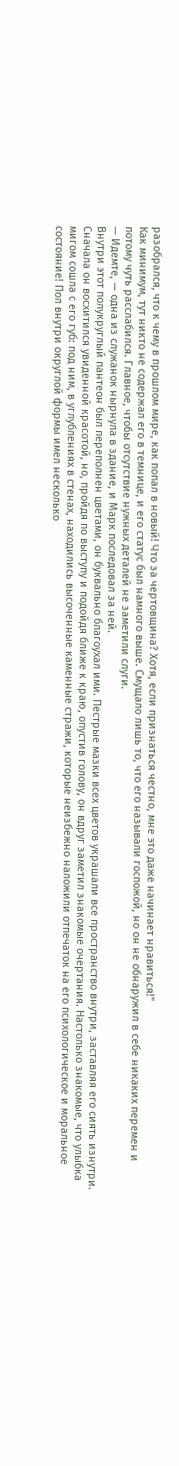разобрался, что к чему в прошлом мире, как попал в новый! Что за чертовщина? Хотя, если признаться честно, мне это даже начинает нравиться!"
Как минимум, тут никто не содержал его в темнице, и его статус был намного выше. Смущало лишь то, что его называли госпожой, но он не обнаружил в себе никаких перемен и потому чуть расслабился. Главное, чтобы отсутствие нужных деталей не заметили слуги.
— Идемте, — одна из служанок нырнула в здание, и Марк последовал за ней.
Внутри этот полукруглый пантеон был переполнен цветами, он буквально благоухал ими. Пестрые мазки всех цветов украшали все пространство внутри, заставляя его сиять изнутри. Сначала он восхитился увиденной красотой, но, пройдя по выступу и подойдя ближе к краю, опустив голову, он вдруг заметил знакомые очертания. Настолько знакомые, что улыбка мигом сошла с его губ: под ним, в углублениях в стенах, находились высоченные каменные стражи, которые неизбежно наложили отпечаток на его психологическое и моральное состояние! Пол внутри округлой формы имел несколько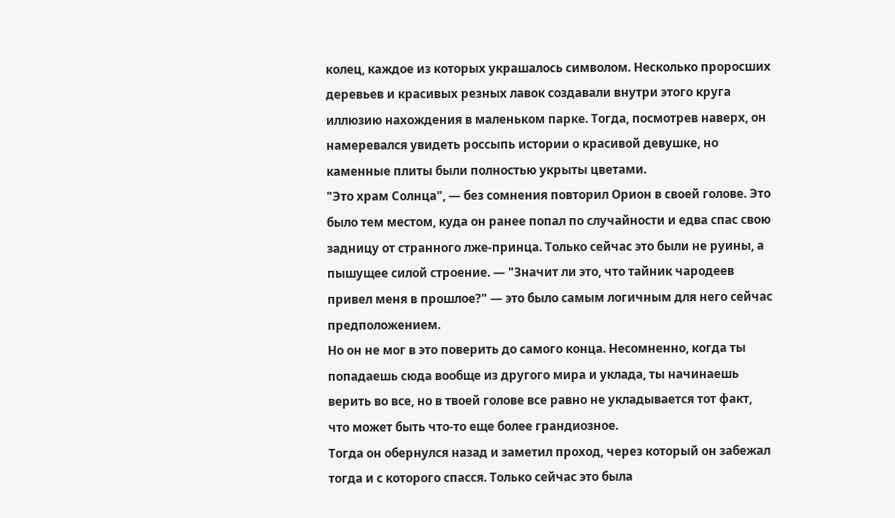колец, каждое из которых украшалось символом. Несколько проросших деревьев и красивых резных лавок создавали внутри этого круга иллюзию нахождения в маленьком парке. Тогда, посмотрев наверх, он намеревался увидеть россыпь истории о красивой девушке, но каменные плиты были полностью укрыты цветами.
"Это храм Солнца", — без сомнения повторил Орион в своей голове. Это было тем местом, куда он ранее попал по случайности и едва спас свою задницу от странного лже-принца. Только сейчас это были не руины, а пышущее силой строение. — "Значит ли это, что тайник чародеев привел меня в прошлое?" — это было самым логичным для него сейчас предположением.
Но он не мог в это поверить до самого конца. Несомненно, когда ты попадаешь сюда вообще из другого мира и уклада, ты начинаешь верить во все, но в твоей голове все равно не укладывается тот факт, что может быть что-то еще более грандиозное.
Тогда он обернулся назад и заметил проход, через который он забежал тогда и с которого спасся. Только сейчас это была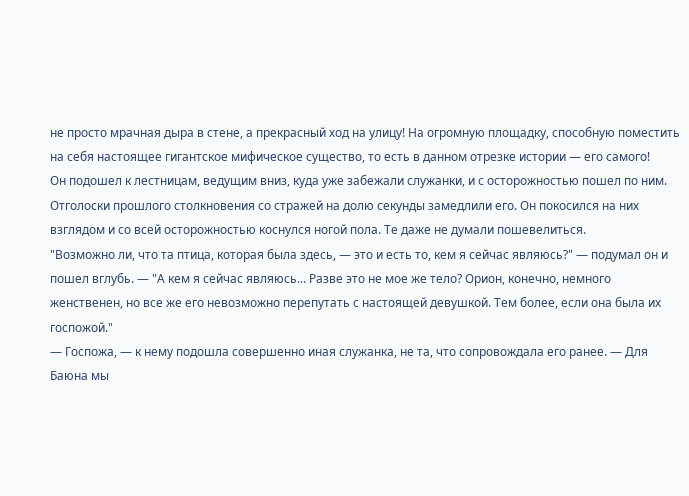не просто мрачная дыра в стене, а прекрасный ход на улицу! На огромную площадку, способную поместить на себя настоящее гигантское мифическое существо, то есть в данном отрезке истории — его самого!
Он подошел к лестницам, ведущим вниз, куда уже забежали служанки, и с осторожностью пошел по ним.
Отголоски прошлого столкновения со стражей на долю секунды замедлили его. Он покосился на них взглядом и со всей осторожностью коснулся ногой пола. Те даже не думали пошевелиться.
"Возможно ли, что та птица, которая была здесь, — это и есть то, кем я сейчас являюсь?" — подумал он и пошел вглубь. — "А кем я сейчас являюсь... Разве это не мое же тело? Орион, конечно, немного женственен, но все же его невозможно перепутать с настоящей девушкой. Тем более, если она была их госпожой."
— Госпожа, — к нему подошла совершенно иная служанка, не та, что сопровождала его ранее. — Для Баюна мы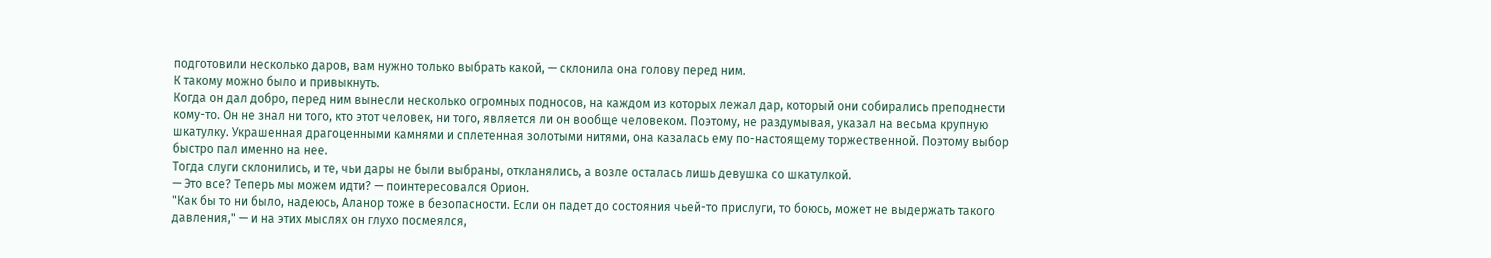подготовили несколько даров, вам нужно только выбрать какой, — склонила она голову перед ним.
К такому можно было и привыкнуть.
Когда он дал добро, перед ним вынесли несколько огромных подносов, на каждом из которых лежал дар, который они собирались преподнести кому-то. Он не знал ни того, кто этот человек, ни того, является ли он вообще человеком. Поэтому, не раздумывая, указал на весьма крупную шкатулку. Украшенная драгоценными камнями и сплетенная золотыми нитями, она казалась ему по-настоящему торжественной. Поэтому выбор быстро пал именно на нее.
Тогда слуги склонились, и те, чьи дары не были выбраны, откланялись, а возле осталась лишь девушка со шкатулкой.
— Это все? Теперь мы можем идти? — поинтересовался Орион.
"Как бы то ни было, надеюсь, Аланор тоже в безопасности. Если он падет до состояния чьей-то прислуги, то боюсь, может не выдержать такого давления," — и на этих мыслях он глухо посмеялся,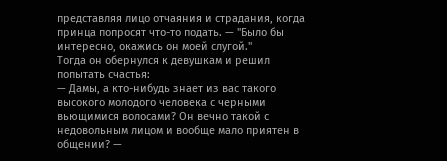представляя лицо отчаяния и страдания, когда принца попросят что-то подать. — "Было бы интересно, окажись он моей слугой."
Тогда он обернулся к девушкам и решил попытать счастья:
— Дамы, а кто-нибудь знает из вас такого высокого молодого человека с черными вьющимися волосами? Он вечно такой с недовольным лицом и вообще мало приятен в общении? —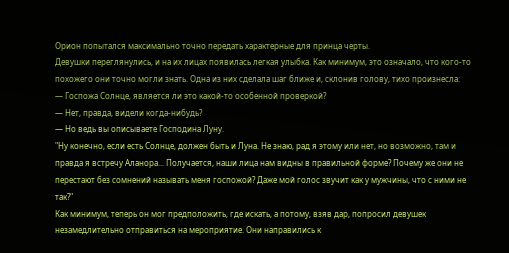Орион попытался максимально точно передать характерные для принца черты.
Девушки переглянулись, и на их лицах появилась легкая улыбка. Как минимум, это означало, что кого-то похожего они точно могли знать. Одна из них сделала шаг ближе и, склонив голову, тихо произнесла:
— Госпожа Солнце, является ли это какой-то особенной проверкой?
— Нет, правда, видели когда-нибудь?
— Но ведь вы описываете Господина Луну.
"Ну конечно, если есть Солнце, должен быть и Луна. Не знаю, рад я этому или нет, но возможно, там и правда я встречу Аланора... Получается, наши лица нам видны в правильной форме? Почему же они не перестают без сомнений называть меня госпожой? Даже мой голос звучит как у мужчины, что с ними не так?"
Как минимум, теперь он мог предположить, где искать, а потому, взяв дар, попросил девушек незамедлительно отправиться на мероприятие. Они направились к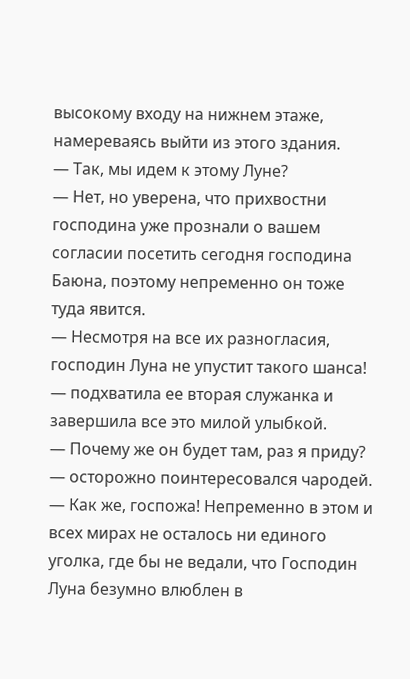высокому входу на нижнем этаже, намереваясь выйти из этого здания.
— Так, мы идем к этому Луне?
— Нет, но уверена, что прихвостни господина уже прознали о вашем согласии посетить сегодня господина Баюна, поэтому непременно он тоже туда явится.
— Несмотря на все их разногласия, господин Луна не упустит такого шанса! — подхватила ее вторая служанка и завершила все это милой улыбкой.
— Почему же он будет там, раз я приду? — осторожно поинтересовался чародей.
— Как же, госпожа! Непременно в этом и всех мирах не осталось ни единого уголка, где бы не ведали, что Господин Луна безумно влюблен в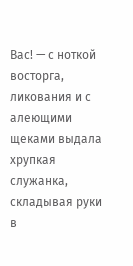Вас! — с ноткой восторга, ликования и с алеющими щеками выдала хрупкая служанка, складывая руки в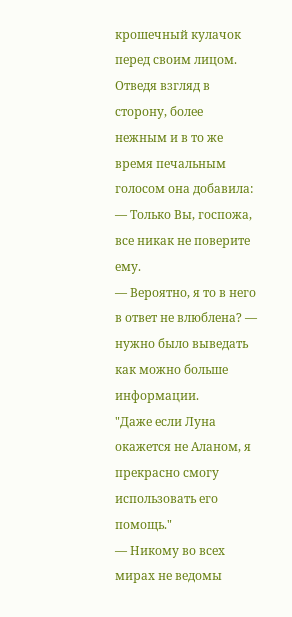крошечный кулачок перед своим лицом. Отведя взгляд в сторону, более нежным и в то же время печальным голосом она добавила: — Только Вы, госпожа, все никак не поверите ему.
— Вероятно, я то в него в ответ не влюблена? — нужно было выведать как можно больше информации.
"Даже если Луна окажется не Аланом, я прекрасно смогу использовать его помощь."
— Никому во всех мирах не ведомы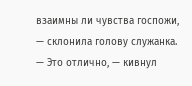взаимны ли чувства госпожи, — склонила голову служанка.
— Это отлично, — кивнул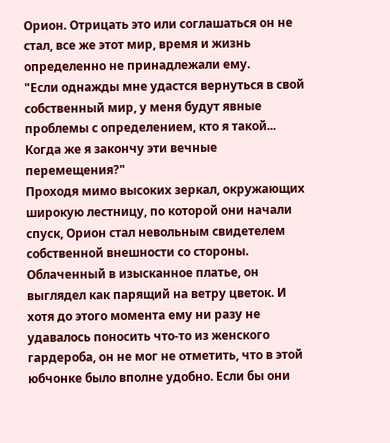Орион. Отрицать это или соглашаться он не стал, все же этот мир, время и жизнь определенно не принадлежали ему.
"Если однажды мне удастся вернуться в свой собственный мир, у меня будут явные проблемы с определением, кто я такой... Когда же я закончу эти вечные перемещения?"
Проходя мимо высоких зеркал, окружающих широкую лестницу, по которой они начали спуск, Орион стал невольным свидетелем собственной внешности со стороны. Облаченный в изысканное платье, он выглядел как парящий на ветру цветок. И хотя до этого момента ему ни разу не удавалось поносить что-то из женского гардероба, он не мог не отметить, что в этой юбчонке было вполне удобно. Если бы они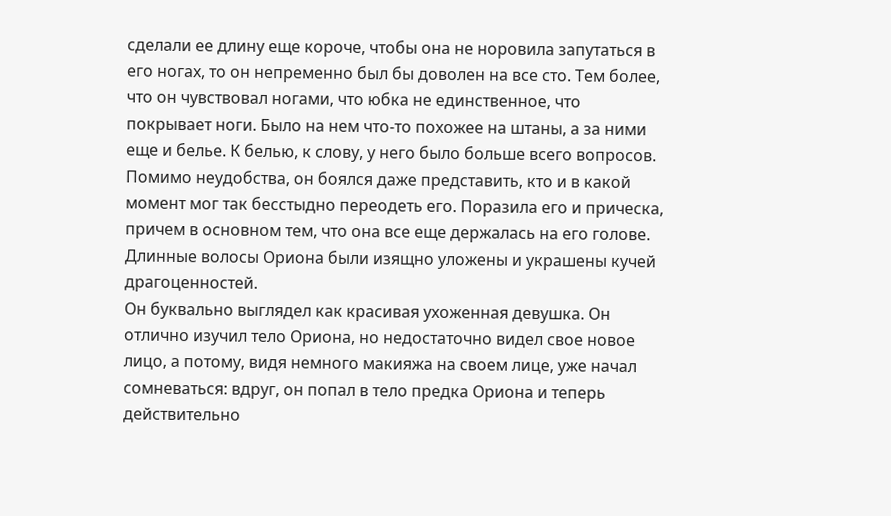сделали ее длину еще короче, чтобы она не норовила запутаться в его ногах, то он непременно был бы доволен на все сто. Тем более, что он чувствовал ногами, что юбка не единственное, что покрывает ноги. Было на нем что-то похожее на штаны, а за ними еще и белье. К белью, к слову, у него было больше всего вопросов. Помимо неудобства, он боялся даже представить, кто и в какой момент мог так бесстыдно переодеть его. Поразила его и прическа, причем в основном тем, что она все еще держалась на его голове. Длинные волосы Ориона были изящно уложены и украшены кучей драгоценностей.
Он буквально выглядел как красивая ухоженная девушка. Он отлично изучил тело Ориона, но недостаточно видел свое новое лицо, а потому, видя немного макияжа на своем лице, уже начал сомневаться: вдруг, он попал в тело предка Ориона и теперь действительно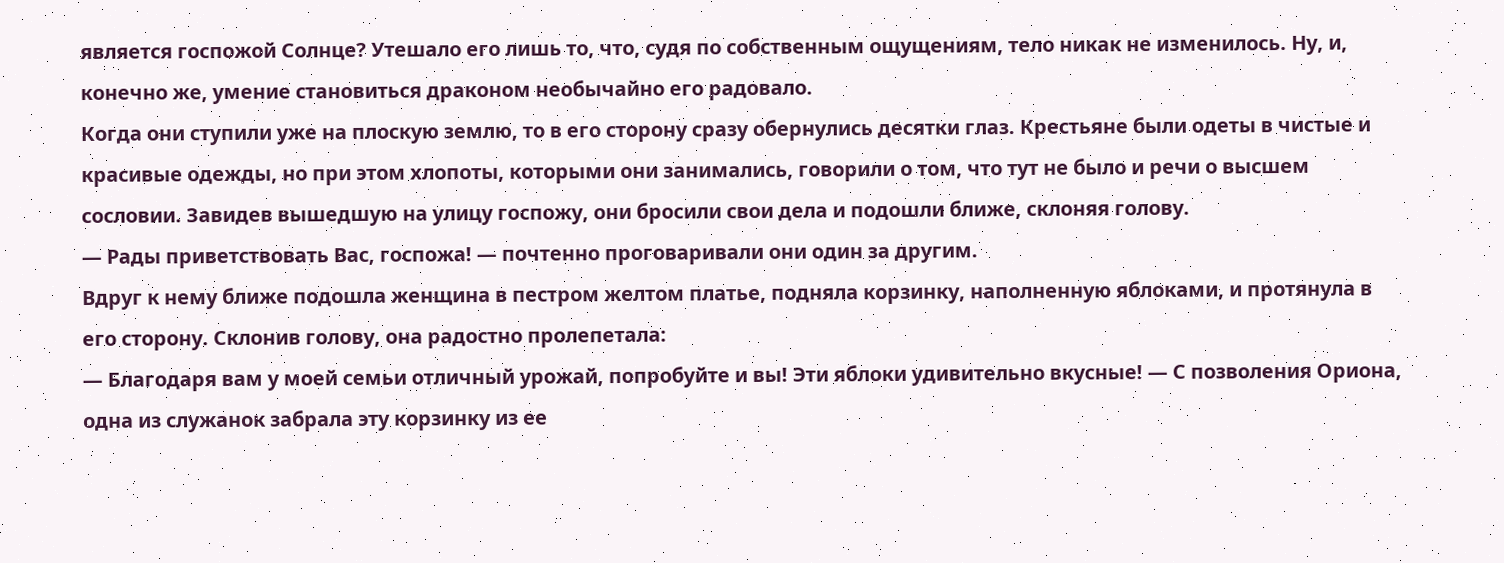является госпожой Солнце? Утешало его лишь то, что, судя по собственным ощущениям, тело никак не изменилось. Ну, и, конечно же, умение становиться драконом необычайно его радовало.
Когда они ступили уже на плоскую землю, то в его сторону сразу обернулись десятки глаз. Крестьяне были одеты в чистые и красивые одежды, но при этом хлопоты, которыми они занимались, говорили о том, что тут не было и речи о высшем сословии. Завидев вышедшую на улицу госпожу, они бросили свои дела и подошли ближе, склоняя голову.
— Рады приветствовать Вас, госпожа! — почтенно проговаривали они один за другим.
Вдруг к нему ближе подошла женщина в пестром желтом платье, подняла корзинку, наполненную яблоками, и протянула в его сторону. Склонив голову, она радостно пролепетала:
— Благодаря вам у моей семьи отличный урожай, попробуйте и вы! Эти яблоки удивительно вкусные! — С позволения Ориона, одна из служанок забрала эту корзинку из ее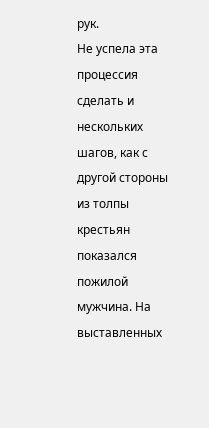рук.
Не успела эта процессия сделать и нескольких шагов, как с другой стороны из толпы крестьян показался пожилой мужчина. На выставленных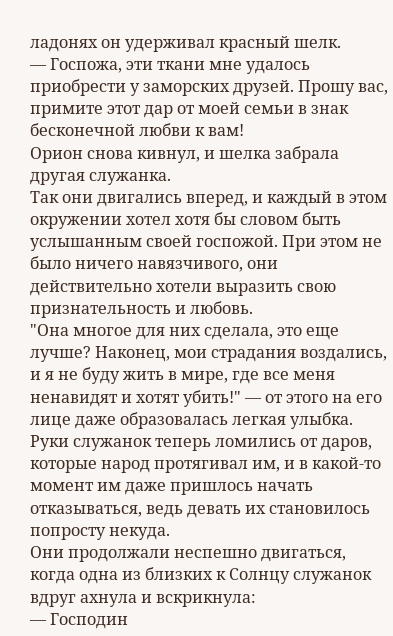ладонях он удерживал красный шелк.
— Госпожа, эти ткани мне удалось приобрести у заморских друзей. Прошу вас, примите этот дар от моей семьи в знак бесконечной любви к вам!
Орион снова кивнул, и шелка забрала другая служанка.
Так они двигались вперед, и каждый в этом окружении хотел хотя бы словом быть услышанным своей госпожой. При этом не было ничего навязчивого, они действительно хотели выразить свою признательность и любовь.
"Она многое для них сделала, это еще лучше? Наконец, мои страдания воздались, и я не буду жить в мире, где все меня ненавидят и хотят убить!" — от этого на его лице даже образовалась легкая улыбка. Руки служанок теперь ломились от даров, которые народ протягивал им, и в какой-то момент им даже пришлось начать отказываться, ведь девать их становилось попросту некуда.
Они продолжали неспешно двигаться, когда одна из близких к Солнцу служанок вдруг ахнула и вскрикнула:
— Господин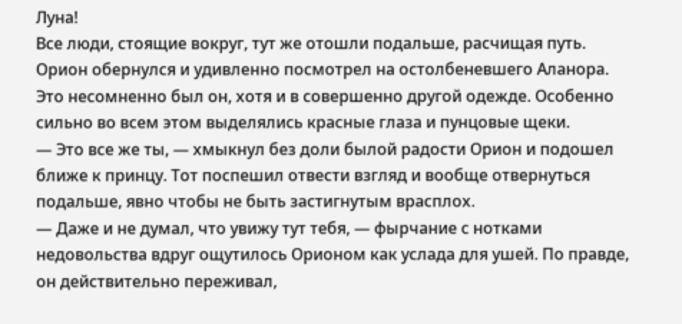Луна!
Все люди, стоящие вокруг, тут же отошли подальше, расчищая путь.
Орион обернулся и удивленно посмотрел на остолбеневшего Аланора. Это несомненно был он, хотя и в совершенно другой одежде. Особенно сильно во всем этом выделялись красные глаза и пунцовые щеки.
— Это все же ты, — хмыкнул без доли былой радости Орион и подошел ближе к принцу. Тот поспешил отвести взгляд и вообще отвернуться подальше, явно чтобы не быть застигнутым врасплох.
— Даже и не думал, что увижу тут тебя, — фырчание с нотками недовольства вдруг ощутилось Орионом как услада для ушей. По правде, он действительно переживал,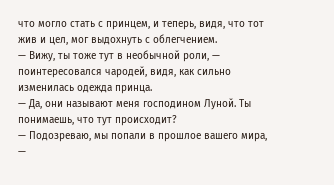что могло стать с принцем, и теперь, видя, что тот жив и цел, мог выдохнуть с облегчением.
— Вижу, ты тоже тут в необычной роли, — поинтересовался чародей, видя, как сильно изменилась одежда принца.
— Да, они называют меня господином Луной. Ты понимаешь, что тут происходит?
— Подозреваю, мы попали в прошлое вашего мира, —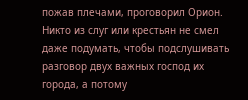пожав плечами, проговорил Орион. Никто из слуг или крестьян не смел даже подумать, чтобы подслушивать разговор двух важных господ их города, а потому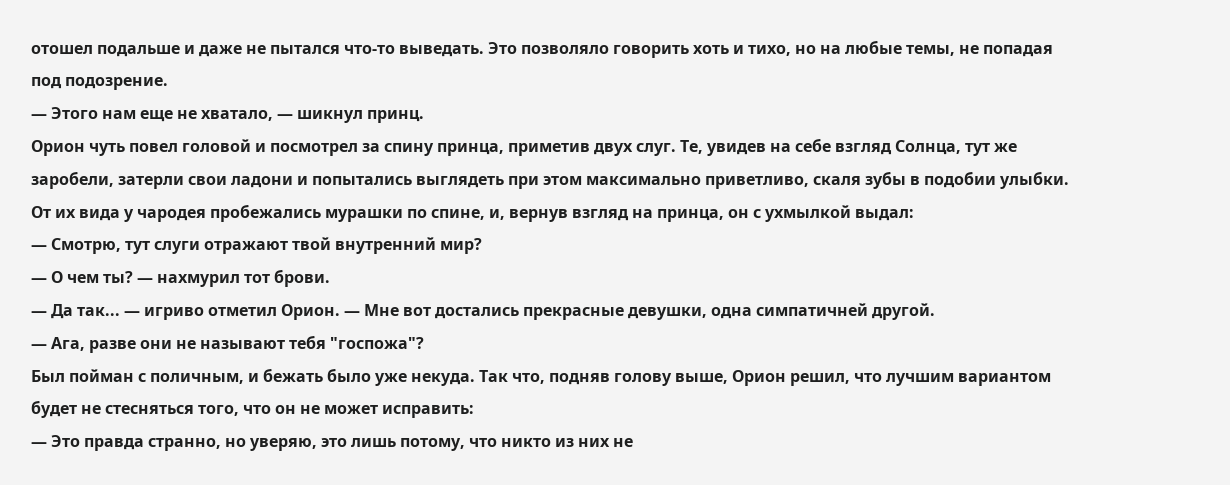отошел подальше и даже не пытался что-то выведать. Это позволяло говорить хоть и тихо, но на любые темы, не попадая под подозрение.
— Этого нам еще не хватало, — шикнул принц.
Орион чуть повел головой и посмотрел за спину принца, приметив двух слуг. Те, увидев на себе взгляд Солнца, тут же заробели, затерли свои ладони и попытались выглядеть при этом максимально приветливо, скаля зубы в подобии улыбки. От их вида у чародея пробежались мурашки по спине, и, вернув взгляд на принца, он с ухмылкой выдал:
— Смотрю, тут слуги отражают твой внутренний мир?
— О чем ты? — нахмурил тот брови.
— Да так... — игриво отметил Орион. — Мне вот достались прекрасные девушки, одна симпатичней другой.
— Ага, разве они не называют тебя "госпожа"?
Был пойман с поличным, и бежать было уже некуда. Так что, подняв голову выше, Орион решил, что лучшим вариантом будет не стесняться того, что он не может исправить:
— Это правда странно, но уверяю, это лишь потому, что никто из них не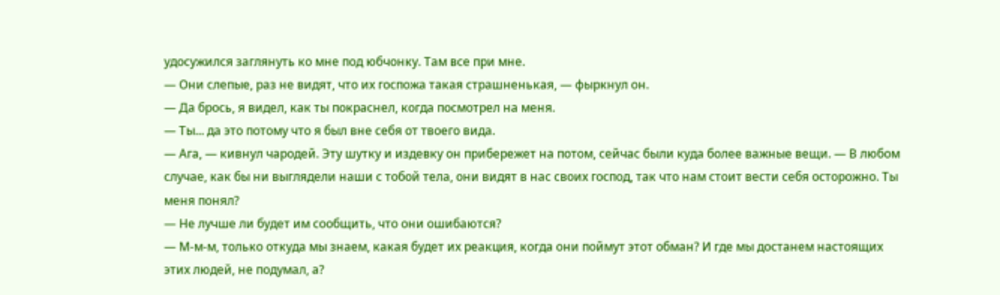удосужился заглянуть ко мне под юбчонку. Там все при мне.
— Они слепые, раз не видят, что их госпожа такая страшненькая, — фыркнул он.
— Да брось, я видел, как ты покраснел, когда посмотрел на меня.
— Ты... да это потому что я был вне себя от твоего вида.
— Ага, — кивнул чародей. Эту шутку и издевку он прибережет на потом, сейчас были куда более важные вещи. — В любом случае, как бы ни выглядели наши с тобой тела, они видят в нас своих господ, так что нам стоит вести себя осторожно. Ты меня понял?
— Не лучше ли будет им сообщить, что они ошибаются?
— М-м-м, только откуда мы знаем, какая будет их реакция, когда они поймут этот обман? И где мы достанем настоящих этих людей, не подумал, а?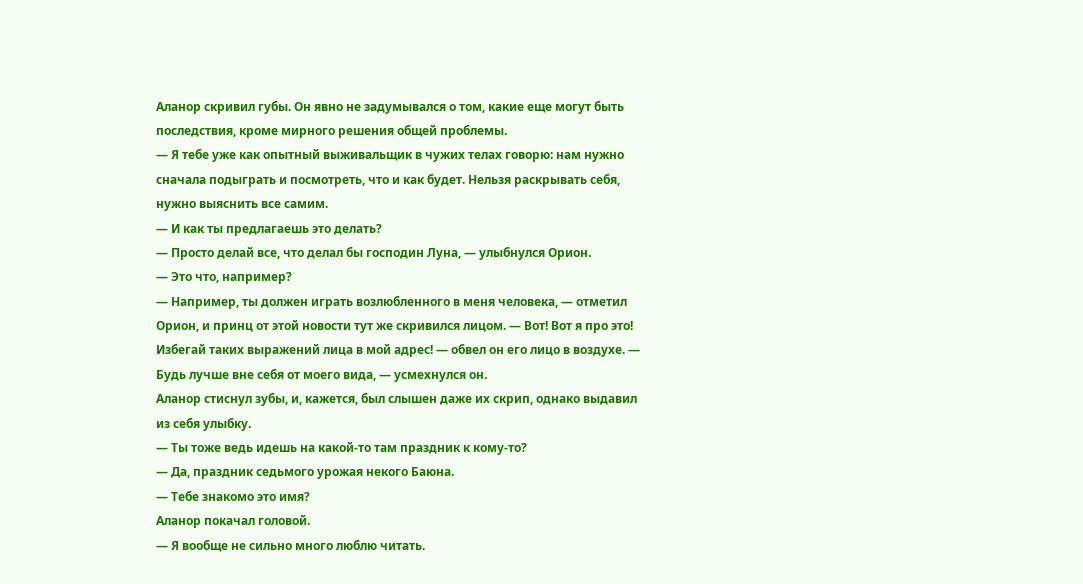Аланор скривил губы. Он явно не задумывался о том, какие еще могут быть последствия, кроме мирного решения общей проблемы.
— Я тебе уже как опытный выживальщик в чужих телах говорю: нам нужно сначала подыграть и посмотреть, что и как будет. Нельзя раскрывать себя, нужно выяснить все самим.
— И как ты предлагаешь это делать?
— Просто делай все, что делал бы господин Луна, — улыбнулся Орион.
— Это что, например?
— Например, ты должен играть возлюбленного в меня человека, — отметил Орион, и принц от этой новости тут же скривился лицом. — Вот! Вот я про это! Избегай таких выражений лица в мой адрес! — обвел он его лицо в воздухе. — Будь лучше вне себя от моего вида, — усмехнулся он.
Аланор стиснул зубы, и, кажется, был слышен даже их скрип, однако выдавил из себя улыбку.
— Ты тоже ведь идешь на какой-то там праздник к кому-то?
— Да, праздник седьмого урожая некого Баюна.
— Тебе знакомо это имя?
Аланор покачал головой.
— Я вообще не сильно много люблю читать.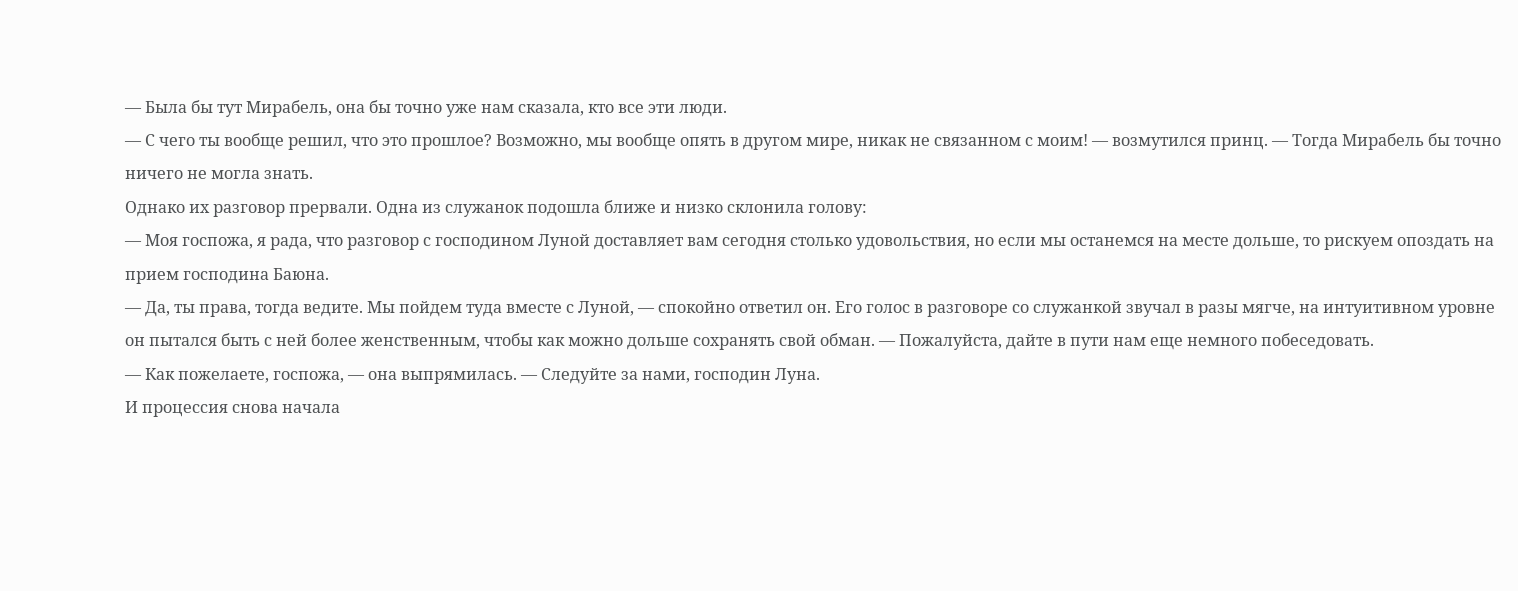— Была бы тут Мирабель, она бы точно уже нам сказала, кто все эти люди.
— С чего ты вообще решил, что это прошлое? Возможно, мы вообще опять в другом мире, никак не связанном с моим! — возмутился принц. — Тогда Мирабель бы точно ничего не могла знать.
Однако их разговор прервали. Одна из служанок подошла ближе и низко склонила голову:
— Моя госпожа, я рада, что разговор с господином Луной доставляет вам сегодня столько удовольствия, но если мы останемся на месте дольше, то рискуем опоздать на прием господина Баюна.
— Да, ты права, тогда ведите. Мы пойдем туда вместе с Луной, — спокойно ответил он. Его голос в разговоре со служанкой звучал в разы мягче, на интуитивном уровне он пытался быть с ней более женственным, чтобы как можно дольше сохранять свой обман. — Пожалуйста, дайте в пути нам еще немного побеседовать.
— Как пожелаете, госпожа, — она выпрямилась. — Следуйте за нами, господин Луна.
И процессия снова начала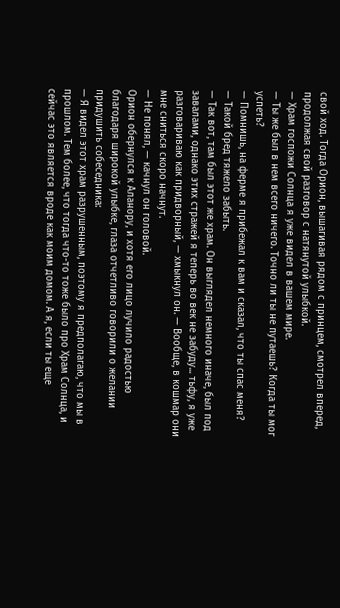свой ход. Тогда Орион, вышагивая рядом с принцем, смотрел вперед, продолжая свой разговор с натянутой улыбкой.
— Храм госпожи Солнца я уже видел в вашем мире.
— Ты же был в нем всего ничего. Точно ли ты не путаешь? Когда ты мог успеть?
— Помнишь, на ферме я прибежал к вам и сказал, что ты спас меня?
— Такой бред тяжело забыть.
— Так вот, там был этот же храм. Он выглядел немного иначе, был под завалами, однако этих стражей я теперь во век не забуду... тьфу, я уже разговариваю как придворный, — хмыкнул он. — Вообще, в кошмар они мне сниться скоро начнут.
— Не понял, — качнул он головой.
Орион обернулся к Аланору, и хотя его лицо лучило радостью благодаря широкой улыбке, глаза отчетливо говорили о желании придушить собеседника:
— Я видел этот храм разрушенным, поэтому я предполагаю, что мы в прошлом. Тем более, что тогда что-то тоже было про Храм Солнца, и сейчас это является вроде как моим домом. А я, если ты еще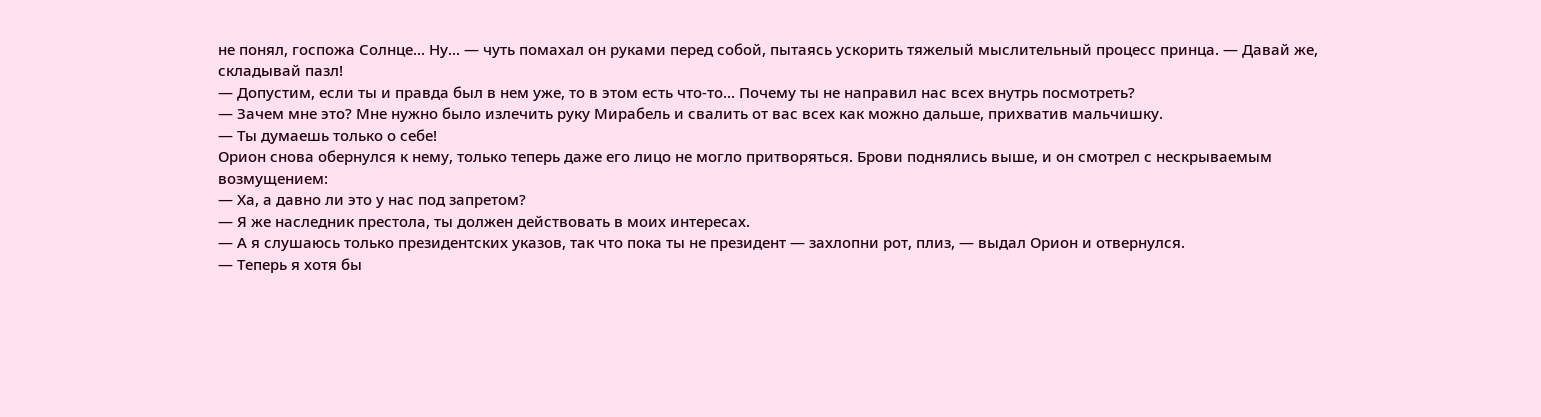не понял, госпожа Солнце... Ну... — чуть помахал он руками перед собой, пытаясь ускорить тяжелый мыслительный процесс принца. — Давай же, складывай пазл!
— Допустим, если ты и правда был в нем уже, то в этом есть что-то... Почему ты не направил нас всех внутрь посмотреть?
— Зачем мне это? Мне нужно было излечить руку Мирабель и свалить от вас всех как можно дальше, прихватив мальчишку.
— Ты думаешь только о себе!
Орион снова обернулся к нему, только теперь даже его лицо не могло притворяться. Брови поднялись выше, и он смотрел с нескрываемым возмущением:
— Ха, а давно ли это у нас под запретом?
— Я же наследник престола, ты должен действовать в моих интересах.
— А я слушаюсь только президентских указов, так что пока ты не президент — захлопни рот, плиз, — выдал Орион и отвернулся.
— Теперь я хотя бы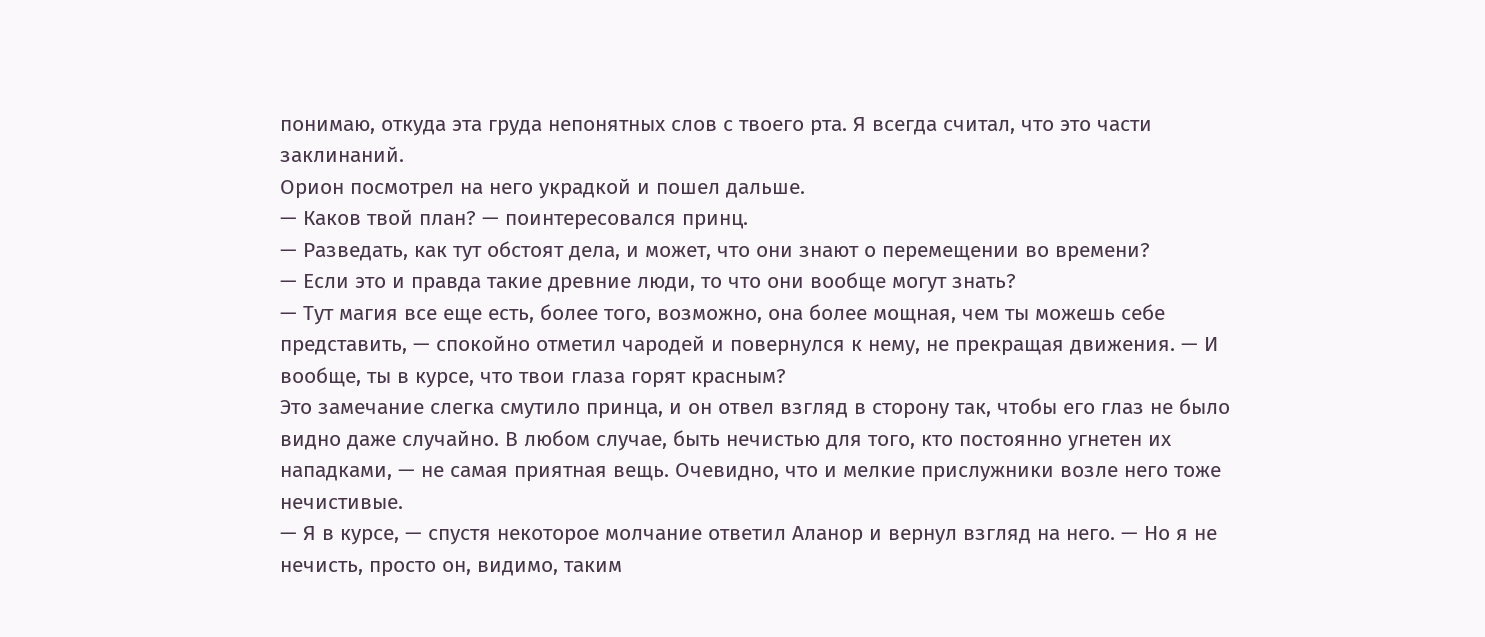понимаю, откуда эта груда непонятных слов с твоего рта. Я всегда считал, что это части заклинаний.
Орион посмотрел на него украдкой и пошел дальше.
— Каков твой план? — поинтересовался принц.
— Разведать, как тут обстоят дела, и может, что они знают о перемещении во времени?
— Если это и правда такие древние люди, то что они вообще могут знать?
— Тут магия все еще есть, более того, возможно, она более мощная, чем ты можешь себе представить, — спокойно отметил чародей и повернулся к нему, не прекращая движения. — И вообще, ты в курсе, что твои глаза горят красным?
Это замечание слегка смутило принца, и он отвел взгляд в сторону так, чтобы его глаз не было видно даже случайно. В любом случае, быть нечистью для того, кто постоянно угнетен их нападками, — не самая приятная вещь. Очевидно, что и мелкие прислужники возле него тоже нечистивые.
— Я в курсе, — спустя некоторое молчание ответил Аланор и вернул взгляд на него. — Но я не нечисть, просто он, видимо, таким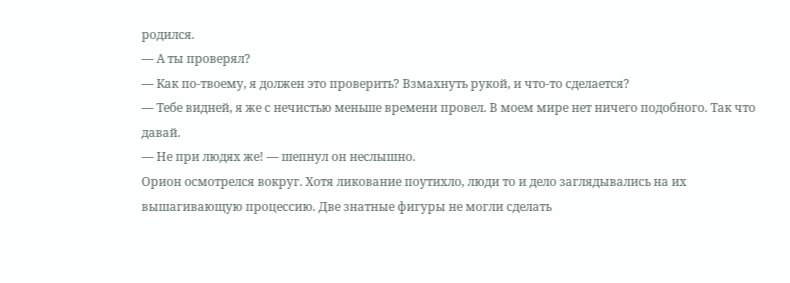родился.
— А ты проверял?
— Как по-твоему, я должен это проверить? Взмахнуть рукой, и что-то сделается?
— Тебе видней, я же с нечистью меньше времени провел. В моем мире нет ничего подобного. Так что давай.
— Не при людях же! — шепнул он неслышно.
Орион осмотрелся вокруг. Хотя ликование поутихло, люди то и дело заглядывались на их вышагивающую процессию. Две знатные фигуры не могли сделать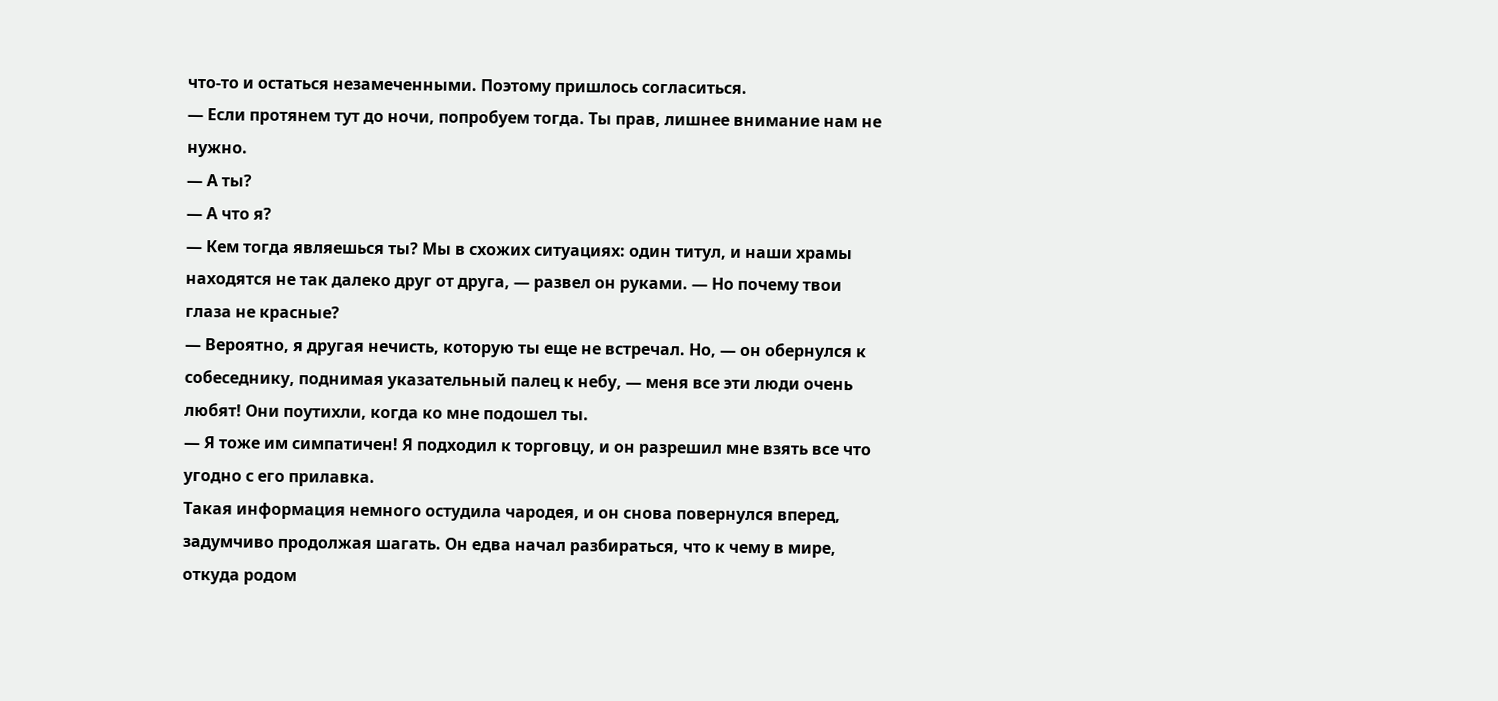что-то и остаться незамеченными. Поэтому пришлось согласиться.
— Если протянем тут до ночи, попробуем тогда. Ты прав, лишнее внимание нам не нужно.
— А ты?
— А что я?
— Кем тогда являешься ты? Мы в схожих ситуациях: один титул, и наши храмы находятся не так далеко друг от друга, — развел он руками. — Но почему твои глаза не красные?
— Вероятно, я другая нечисть, которую ты еще не встречал. Но, — он обернулся к собеседнику, поднимая указательный палец к небу, — меня все эти люди очень любят! Они поутихли, когда ко мне подошел ты.
— Я тоже им симпатичен! Я подходил к торговцу, и он разрешил мне взять все что угодно с его прилавка.
Такая информация немного остудила чародея, и он снова повернулся вперед, задумчиво продолжая шагать. Он едва начал разбираться, что к чему в мире, откуда родом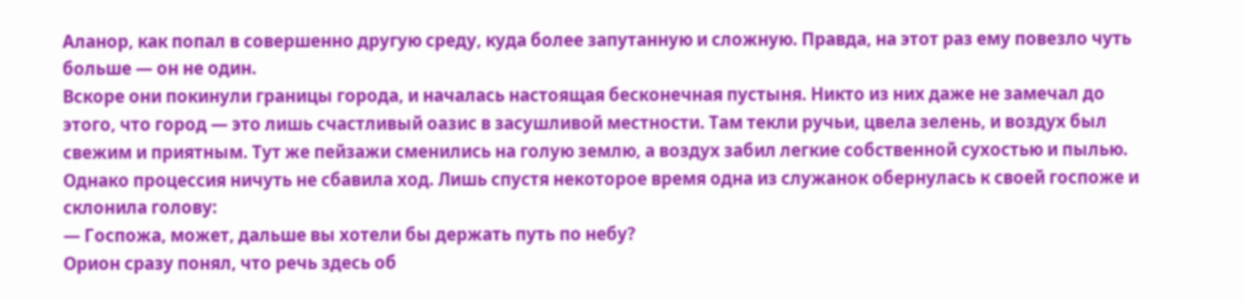Аланор, как попал в совершенно другую среду, куда более запутанную и сложную. Правда, на этот раз ему повезло чуть больше — он не один.
Вскоре они покинули границы города, и началась настоящая бесконечная пустыня. Никто из них даже не замечал до этого, что город — это лишь счастливый оазис в засушливой местности. Там текли ручьи, цвела зелень, и воздух был свежим и приятным. Тут же пейзажи сменились на голую землю, а воздух забил легкие собственной сухостью и пылью. Однако процессия ничуть не сбавила ход. Лишь спустя некоторое время одна из служанок обернулась к своей госпоже и склонила голову:
— Госпожа, может, дальше вы хотели бы держать путь по небу?
Орион сразу понял, что речь здесь об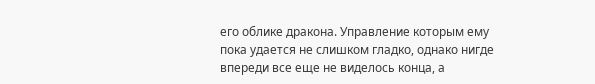его облике дракона. Управление которым ему пока удается не слишком гладко, однако нигде впереди все еще не виделось конца, а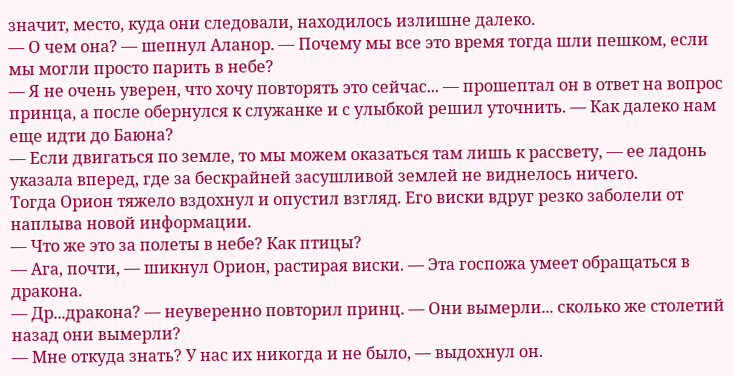значит, место, куда они следовали, находилось излишне далеко.
— О чем она? — шепнул Аланор. — Почему мы все это время тогда шли пешком, если мы могли просто парить в небе?
— Я не очень уверен, что хочу повторять это сейчас... — прошептал он в ответ на вопрос принца, а после обернулся к служанке и с улыбкой решил уточнить. — Как далеко нам еще идти до Баюна?
— Если двигаться по земле, то мы можем оказаться там лишь к рассвету, — ее ладонь указала вперед, где за бескрайней засушливой землей не виднелось ничего.
Тогда Орион тяжело вздохнул и опустил взгляд. Его виски вдруг резко заболели от наплыва новой информации.
— Что же это за полеты в небе? Как птицы?
— Ага, почти, — шикнул Орион, растирая виски. — Эта госпожа умеет обращаться в дракона.
— Др...дракона? — неуверенно повторил принц. — Они вымерли... сколько же столетий назад они вымерли?
— Мне откуда знать? У нас их никогда и не было, — выдохнул он.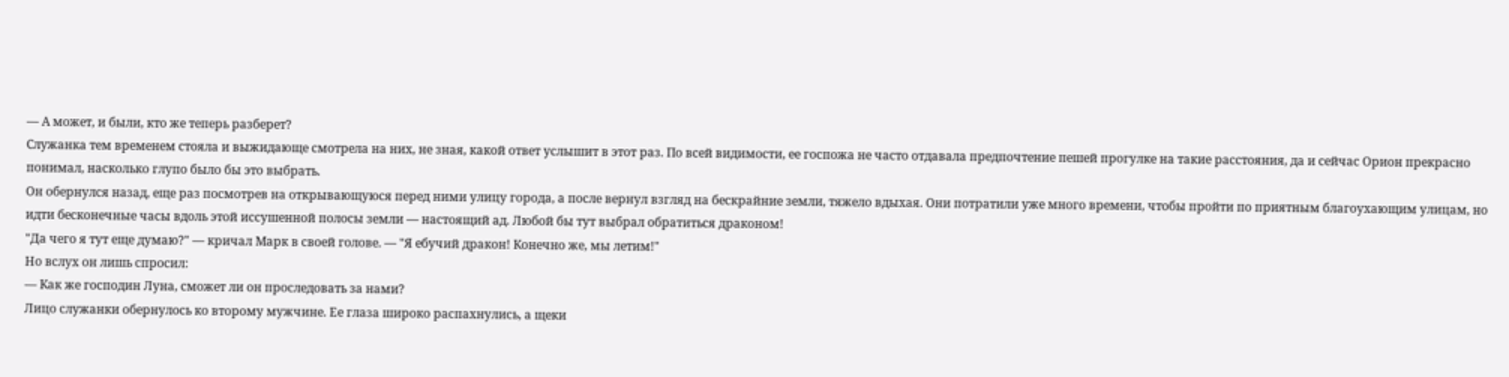— А может, и были, кто же теперь разберет?
Служанка тем временем стояла и выжидающе смотрела на них, не зная, какой ответ услышит в этот раз. По всей видимости, ее госпожа не часто отдавала предпочтение пешей прогулке на такие расстояния, да и сейчас Орион прекрасно понимал, насколько глупо было бы это выбрать.
Он обернулся назад, еще раз посмотрев на открывающуюся перед ними улицу города, а после вернул взгляд на бескрайние земли, тяжело вдыхая. Они потратили уже много времени, чтобы пройти по приятным благоухающим улицам, но идти бесконечные часы вдоль этой иссушенной полосы земли — настоящий ад. Любой бы тут выбрал обратиться драконом!
"Да чего я тут еще думаю?" — кричал Марк в своей голове. — "Я ебучий дракон! Конечно же, мы летим!"
Но вслух он лишь спросил:
— Как же господин Луна, сможет ли он проследовать за нами?
Лицо служанки обернулось ко второму мужчине. Ее глаза широко распахнулись, а щеки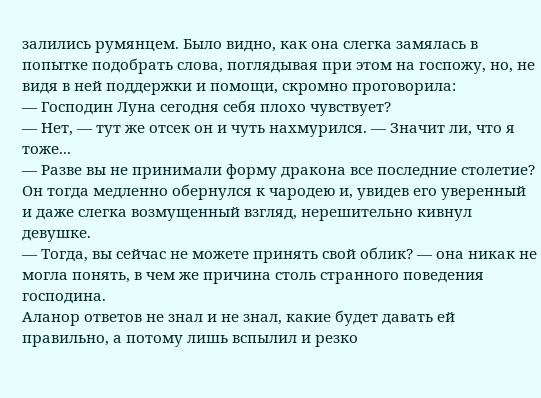залились румянцем. Было видно, как она слегка замялась в попытке подобрать слова, поглядывая при этом на госпожу, но, не видя в ней поддержки и помощи, скромно проговорила:
— Господин Луна сегодня себя плохо чувствует?
— Нет, — тут же отсек он и чуть нахмурился. — Значит ли, что я тоже...
— Разве вы не принимали форму дракона все последние столетие?
Он тогда медленно обернулся к чародею и, увидев его уверенный и даже слегка возмущенный взгляд, нерешительно кивнул девушке.
— Тогда, вы сейчас не можете принять свой облик? — она никак не могла понять, в чем же причина столь странного поведения господина.
Аланор ответов не знал и не знал, какие будет давать ей правильно, а потому лишь вспылил и резко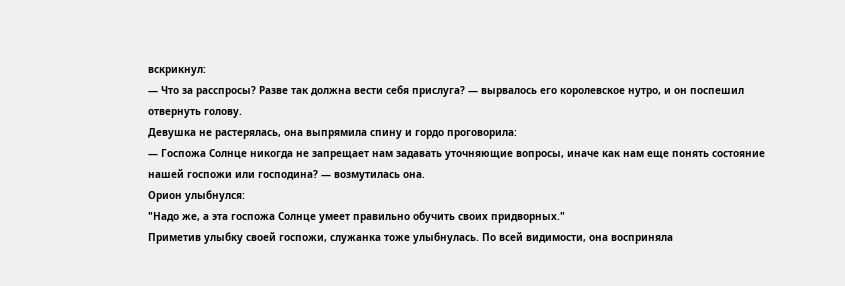вскрикнул:
— Что за расспросы? Разве так должна вести себя прислуга? — вырвалось его королевское нутро, и он поспешил отвернуть голову.
Девушка не растерялась, она выпрямила спину и гордо проговорила:
— Госпожа Солнце никогда не запрещает нам задавать уточняющие вопросы, иначе как нам еще понять состояние нашей госпожи или господина? — возмутилась она.
Орион улыбнулся:
"Надо же, а эта госпожа Солнце умеет правильно обучить своих придворных."
Приметив улыбку своей госпожи, служанка тоже улыбнулась. По всей видимости, она восприняла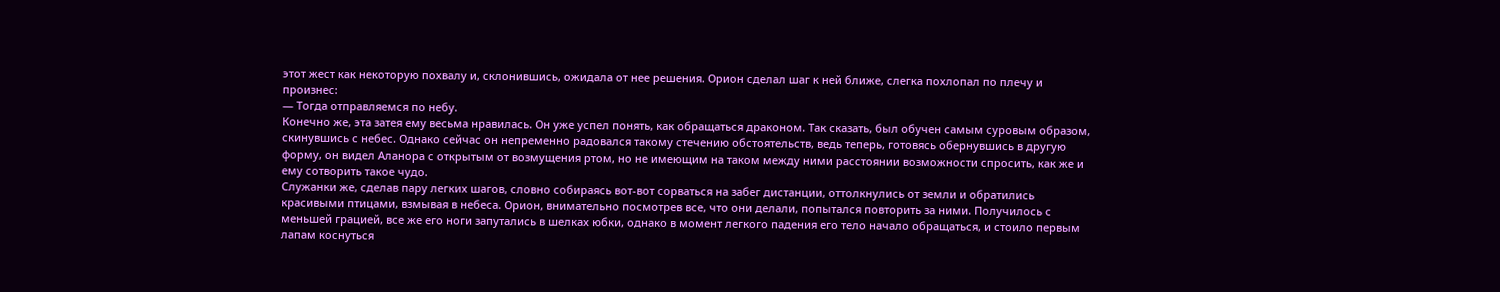этот жест как некоторую похвалу и, склонившись, ожидала от нее решения. Орион сделал шаг к ней ближе, слегка похлопал по плечу и произнес:
— Тогда отправляемся по небу.
Конечно же, эта затея ему весьма нравилась. Он уже успел понять, как обращаться драконом. Так сказать, был обучен самым суровым образом, скинувшись с небес. Однако сейчас он непременно радовался такому стечению обстоятельств, ведь теперь, готовясь обернувшись в другую форму, он видел Аланора с открытым от возмущения ртом, но не имеющим на таком между ними расстоянии возможности спросить, как же и ему сотворить такое чудо.
Служанки же, сделав пару легких шагов, словно собираясь вот-вот сорваться на забег дистанции, оттолкнулись от земли и обратились красивыми птицами, взмывая в небеса. Орион, внимательно посмотрев все, что они делали, попытался повторить за ними. Получилось с меньшей грацией, все же его ноги запутались в шелках юбки, однако в момент легкого падения его тело начало обращаться, и стоило первым лапам коснуться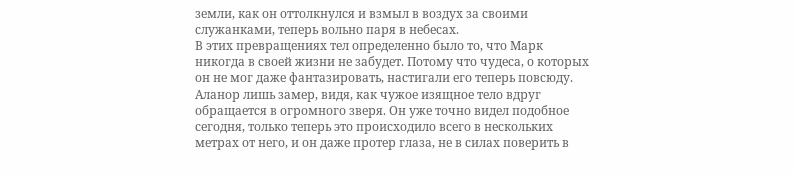земли, как он оттолкнулся и взмыл в воздух за своими служанками, теперь вольно паря в небесах.
В этих превращениях тел определенно было то, что Марк никогда в своей жизни не забудет. Потому что чудеса, о которых он не мог даже фантазировать, настигали его теперь повсюду.
Аланор лишь замер, видя, как чужое изящное тело вдруг обращается в огромного зверя. Он уже точно видел подобное сегодня, только теперь это происходило всего в нескольких метрах от него, и он даже протер глаза, не в силах поверить в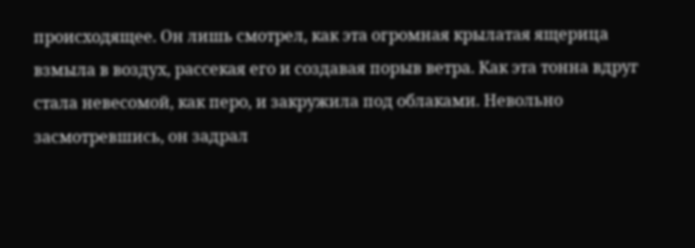происходящее. Он лишь смотрел, как эта огромная крылатая ящерица взмыла в воздух, рассекая его и создавая порыв ветра. Как эта тонна вдруг стала невесомой, как перо, и закружила под облаками. Невольно засмотревшись, он задрал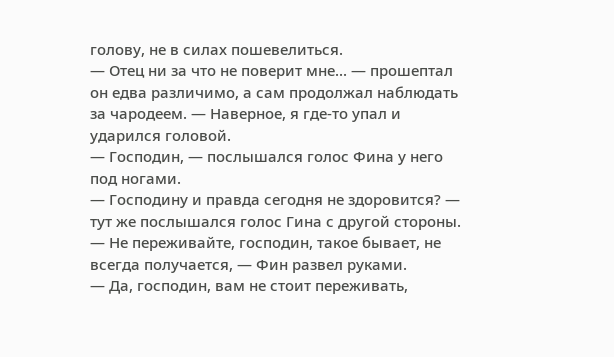голову, не в силах пошевелиться.
— Отец ни за что не поверит мне... — прошептал он едва различимо, а сам продолжал наблюдать за чародеем. — Наверное, я где-то упал и ударился головой.
— Господин, — послышался голос Фина у него под ногами.
— Господину и правда сегодня не здоровится? — тут же послышался голос Гина с другой стороны.
— Не переживайте, господин, такое бывает, не всегда получается, — Фин развел руками.
— Да, господин, вам не стоит переживать,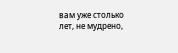вам уже столько лет, не мудрено,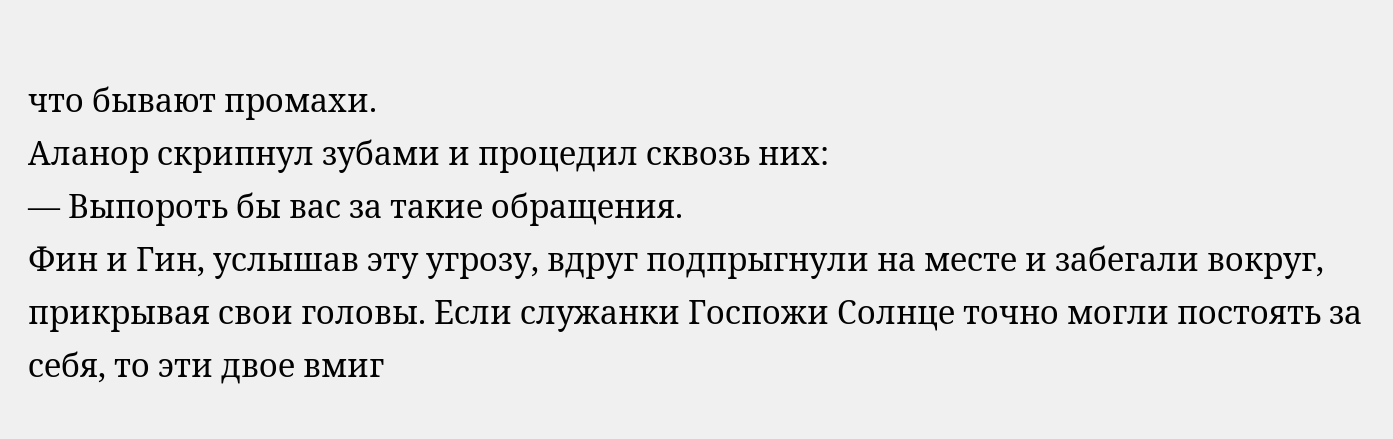что бывают промахи.
Аланор скрипнул зубами и процедил сквозь них:
— Выпороть бы вас за такие обращения.
Фин и Гин, услышав эту угрозу, вдруг подпрыгнули на месте и забегали вокруг, прикрывая свои головы. Если служанки Госпожи Солнце точно могли постоять за себя, то эти двое вмиг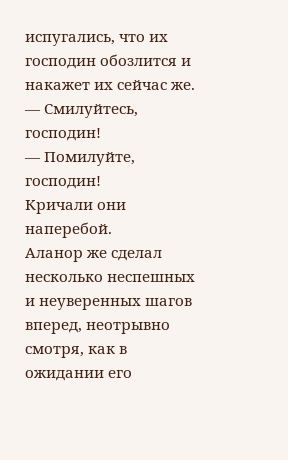испугались, что их господин обозлится и накажет их сейчас же.
— Смилуйтесь, господин!
— Помилуйте, господин!
Кричали они наперебой.
Аланор же сделал несколько неспешных и неуверенных шагов вперед, неотрывно смотря, как в ожидании его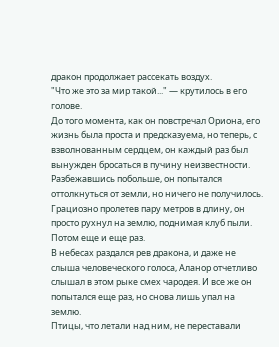дракон продолжает рассекать воздух.
"Что же это за мир такой..." — крутилось в его голове.
До того момента, как он повстречал Ориона, его жизнь была проста и предсказуема, но теперь, с взволнованным сердцем, он каждый раз был вынужден бросаться в пучину неизвестности. Разбежавшись побольше, он попытался оттолкнуться от земли, но ничего не получилось. Грациозно пролетев пару метров в длину, он просто рухнул на землю, поднимая клуб пыли.
Потом еще и еще раз.
В небесах раздался рев дракона, и даже не слыша человеческого голоса, Аланор отчетливо слышал в этом рыке смех чародея. И все же он попытался еще раз, но снова лишь упал на землю.
Птицы, что летали над ним, не переставали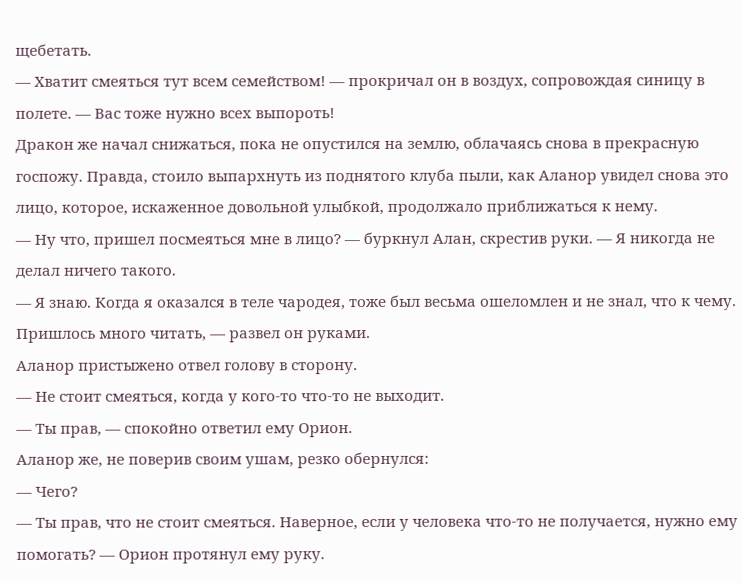щебетать.
— Хватит смеяться тут всем семейством! — прокричал он в воздух, сопровождая синицу в полете. — Вас тоже нужно всех выпороть!
Дракон же начал снижаться, пока не опустился на землю, облачаясь снова в прекрасную госпожу. Правда, стоило выпархнуть из поднятого клуба пыли, как Аланор увидел снова это лицо, которое, искаженное довольной улыбкой, продолжало приближаться к нему.
— Ну что, пришел посмеяться мне в лицо? — буркнул Алан, скрестив руки. — Я никогда не делал ничего такого.
— Я знаю. Когда я оказался в теле чародея, тоже был весьма ошеломлен и не знал, что к чему. Пришлось много читать, — развел он руками.
Аланор пристыжено отвел голову в сторону.
— Не стоит смеяться, когда у кого-то что-то не выходит.
— Ты прав, — спокойно ответил ему Орион.
Аланор же, не поверив своим ушам, резко обернулся:
— Чего?
— Ты прав, что не стоит смеяться. Наверное, если у человека что-то не получается, нужно ему помогать? — Орион протянул ему руку.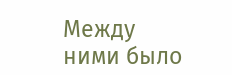Между ними было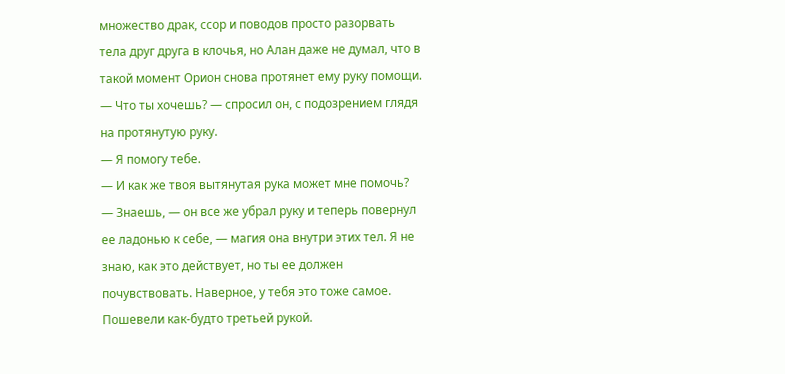множество драк, ссор и поводов просто разорвать тела друг друга в клочья, но Алан даже не думал, что в такой момент Орион снова протянет ему руку помощи.
— Что ты хочешь? — спросил он, с подозрением глядя на протянутую руку.
— Я помогу тебе.
— И как же твоя вытянутая рука может мне помочь?
— Знаешь, — он все же убрал руку и теперь повернул ее ладонью к себе, — магия она внутри этих тел. Я не знаю, как это действует, но ты ее должен почувствовать. Наверное, у тебя это тоже самое. Пошевели как-будто третьей рукой.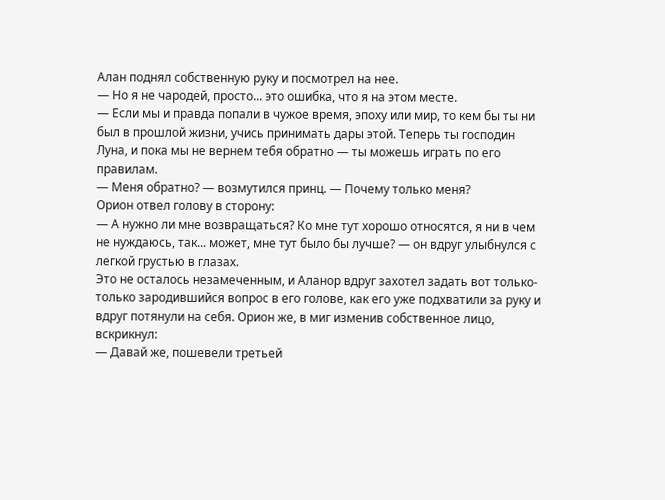Алан поднял собственную руку и посмотрел на нее.
— Но я не чародей, просто... это ошибка, что я на этом месте.
— Если мы и правда попали в чужое время, эпоху или мир, то кем бы ты ни был в прошлой жизни, учись принимать дары этой. Теперь ты господин Луна, и пока мы не вернем тебя обратно — ты можешь играть по его правилам.
— Меня обратно? — возмутился принц. — Почему только меня?
Орион отвел голову в сторону:
— А нужно ли мне возвращаться? Ко мне тут хорошо относятся, я ни в чем не нуждаюсь, так... может, мне тут было бы лучше? — он вдруг улыбнулся с легкой грустью в глазах.
Это не осталось незамеченным, и Аланор вдруг захотел задать вот только-только зародившийся вопрос в его голове, как его уже подхватили за руку и вдруг потянули на себя. Орион же, в миг изменив собственное лицо, вскрикнул:
— Давай же, пошевели третьей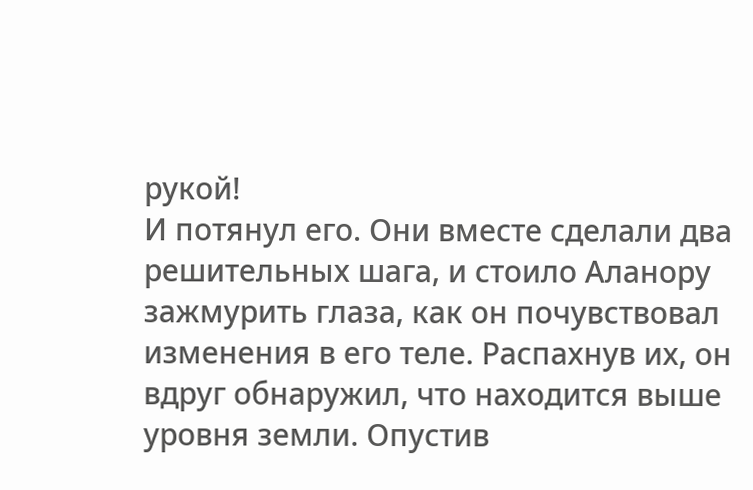рукой!
И потянул его. Они вместе сделали два решительных шага, и стоило Аланору зажмурить глаза, как он почувствовал изменения в его теле. Распахнув их, он вдруг обнаружил, что находится выше уровня земли. Опустив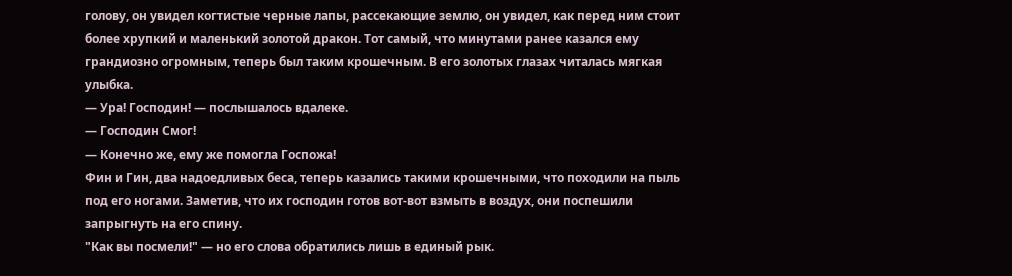голову, он увидел когтистые черные лапы, рассекающие землю, он увидел, как перед ним стоит более хрупкий и маленький золотой дракон. Тот самый, что минутами ранее казался ему грандиозно огромным, теперь был таким крошечным. В его золотых глазах читалась мягкая улыбка.
— Ура! Господин! — послышалось вдалеке.
— Господин Смог!
— Конечно же, ему же помогла Госпожа!
Фин и Гин, два надоедливых беса, теперь казались такими крошечными, что походили на пыль под его ногами. Заметив, что их господин готов вот-вот взмыть в воздух, они поспешили запрыгнуть на его спину.
"Как вы посмели!" — но его слова обратились лишь в единый рык.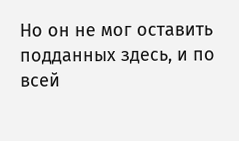Но он не мог оставить подданных здесь, и по всей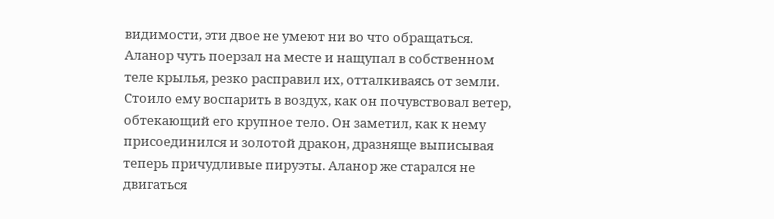видимости, эти двое не умеют ни во что обращаться. Аланор чуть поерзал на месте и нащупал в собственном теле крылья, резко расправил их, отталкиваясь от земли. Стоило ему воспарить в воздух, как он почувствовал ветер, обтекающий его крупное тело. Он заметил, как к нему присоединился и золотой дракон, дразняще выписывая теперь причудливые пируэты. Аланор же старался не двигаться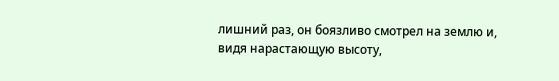лишний раз, он боязливо смотрел на землю и, видя нарастающую высоту,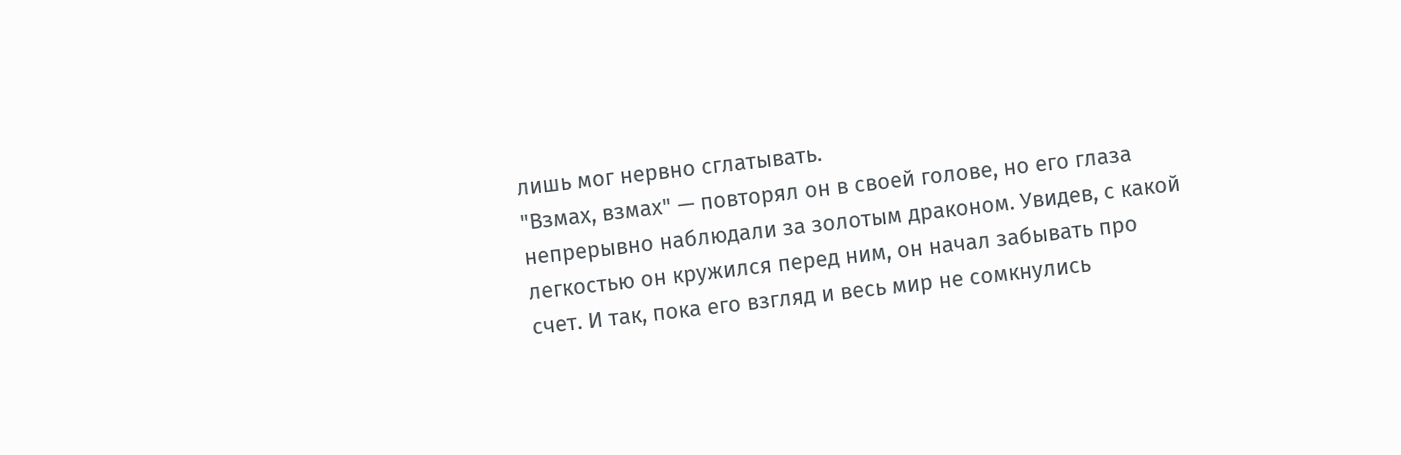лишь мог нервно сглатывать.
"Взмах, взмах" — повторял он в своей голове, но его глаза непрерывно наблюдали за золотым драконом. Увидев, с какой легкостью он кружился перед ним, он начал забывать про счет. И так, пока его взгляд и весь мир не сомкнулись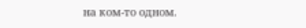на ком-то одном.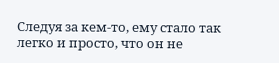Следуя за кем-то, ему стало так легко и просто, что он не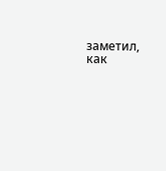заметил, как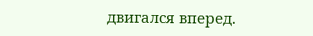двигался вперед.